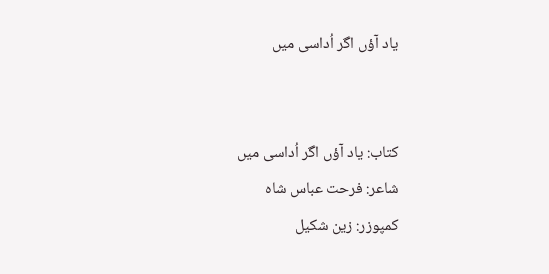یاد آؤں اگر اُداسی میں


کتاب: یاد آؤں اگر اُداسی میں
شاعر: فرحت عباس شاہ
کمپوزر: زین شکیل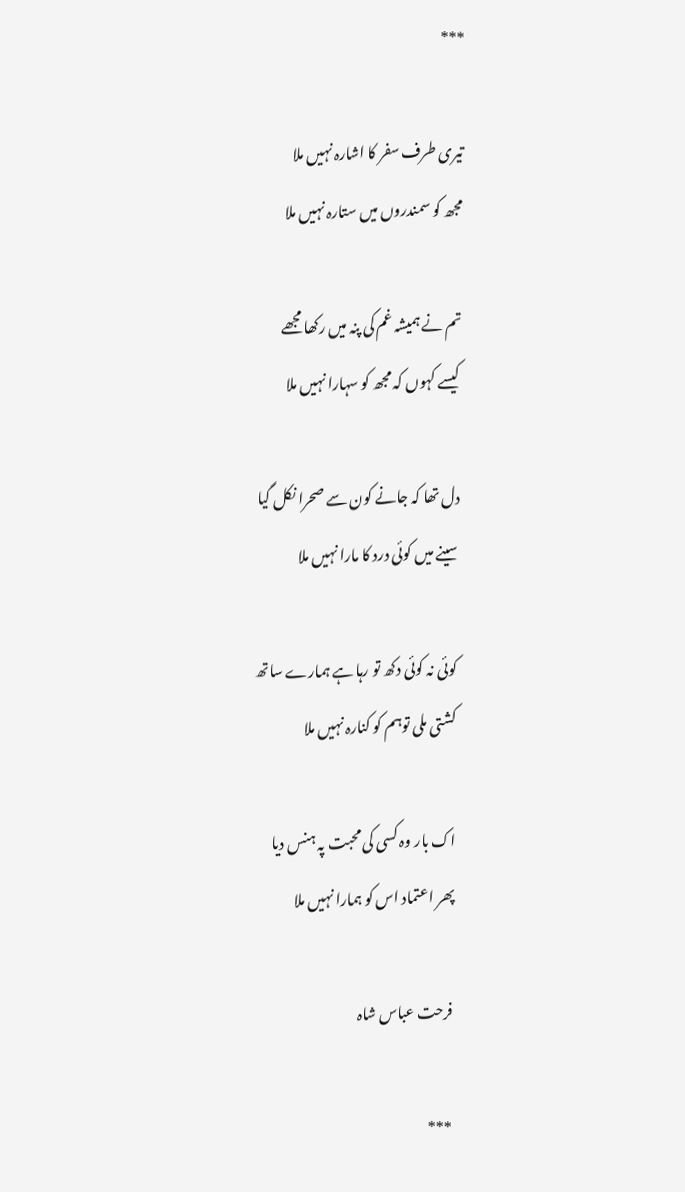***

تیری طرف سفر کا اشارہ نہیں ملا
مجھ کو سمندروں میں ستارہ نہیں ملا

تم نے ہمیشہ غم کی پنہ میں رکھا مجھے
کیسے کہوں کہ مجھ کو سہارا نہیں ملا

دل تھا کہ جانے کون سے صحرا نکل گیا
سینے میں کوئی درد کا مارا نہیں ملا

کوئی نہ کوئی دکھ تو رہا ہے ہمارے ساتھ
کشتی ملی توہم کو کنارہ نہیں ملا

اک بار وہ کسی کی محبت پہ ہنس دیا
پھر اعتماد اس کو ہمارا نہیں ملا

فرحت عباس شاہ

***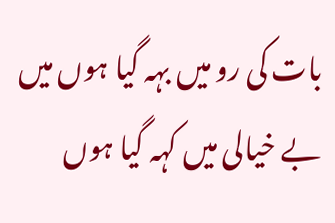بات کی رو میں بہہ گیا ہوں میں
بے خیالی میں کہہ گیا ہوں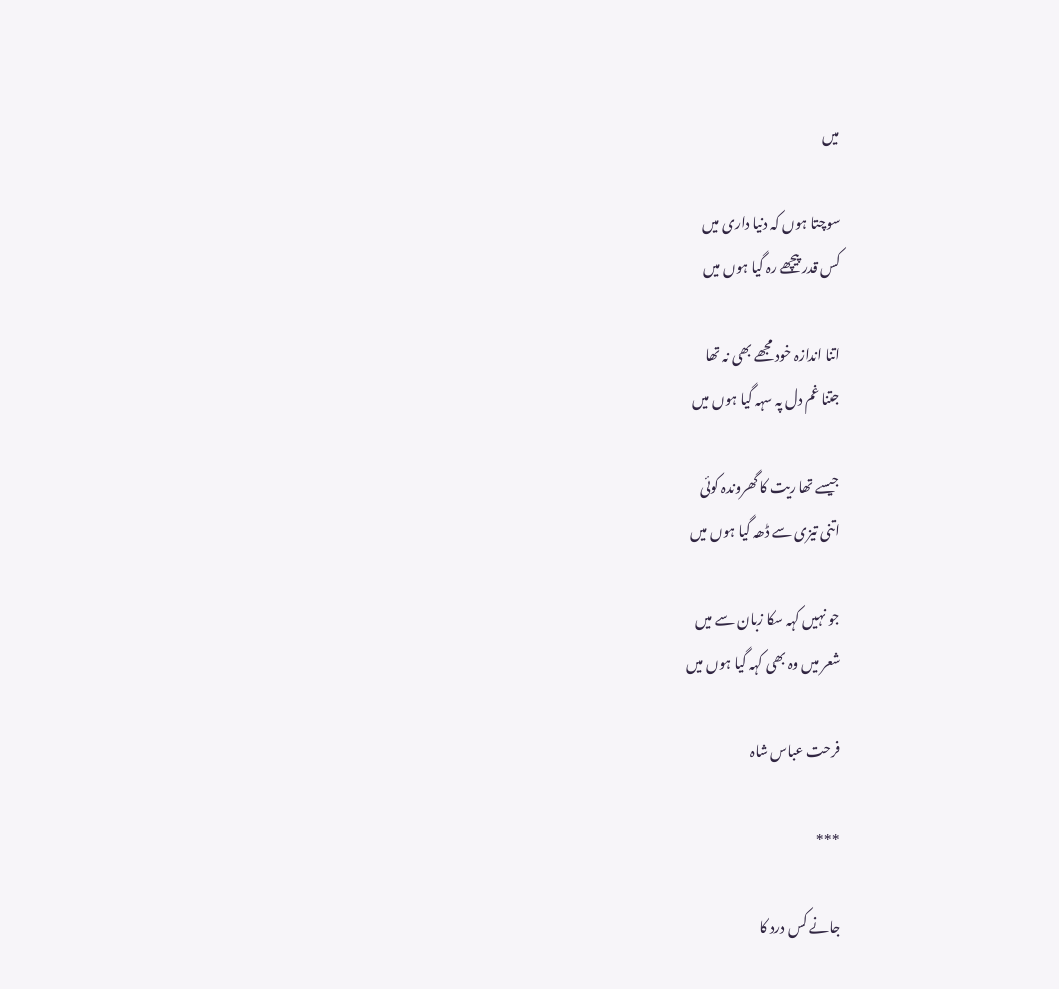میں

سوچتا ہوں کہ دنیا داری میں
کس قدر پیچھے رہ گیا ہوں میں

اتنا اندازہ خود مجھے بھی نہ تھا
جتنا غم دل پہ سہہ گیا ہوں میں

جیسے تھا ریت کا گھروندہ کوئی
اتنی تیزی سے ڈھہ گیا ہوں میں

جو نہیں کہہ سکا زبان سے میں
شعر میں وہ بھی کہہ گیا ہوں میں

فرحت عباس شاہ

***

جانے کس درد کا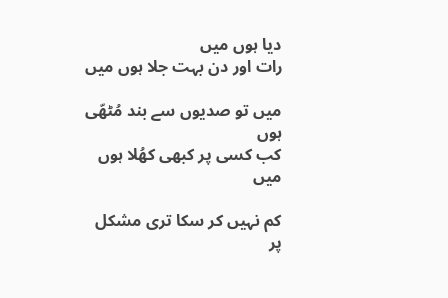دیا ہوں میں
رات اور دن بہت جلا ہوں میں

میں تو صدیوں سے بند مُٹھّی ہوں
کب کسی پر کبھی کھُلا ہوں میں

کم نہیں کر سکا تری مشکل
پر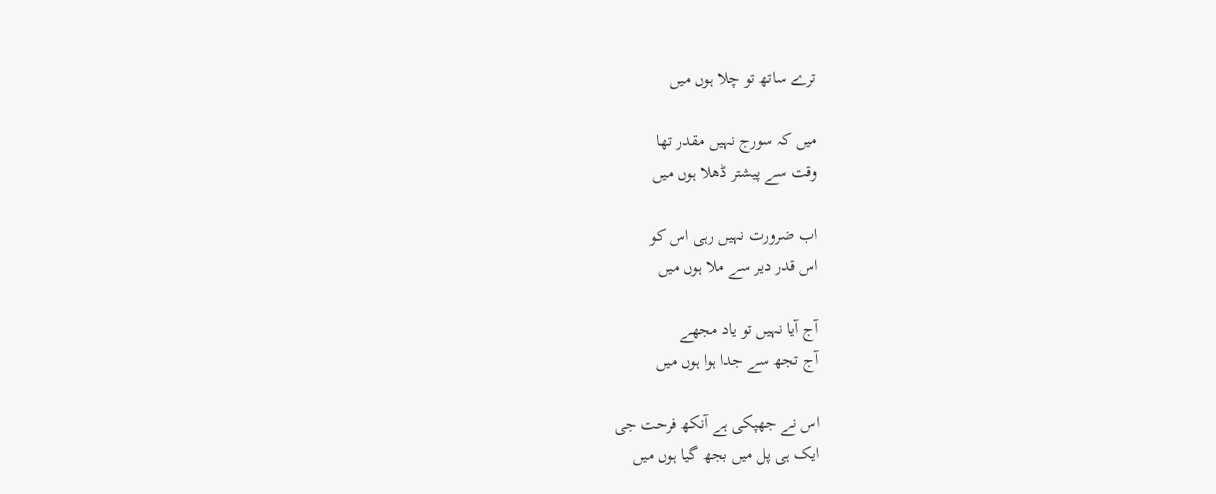ترے ساتھ تو چلا ہوں میں

میں کہ سورج نہیں مقدر تھا
وقت سے پیشتر ڈھلا ہوں میں

اب ضرورت نہیں رہی اس کو
اس قدر دیر سے ملا ہوں میں

آج آیا نہیں تو یاد مجھے
آج تجھ سے جدا ہوا ہوں میں

اس نے جھپکی ہے آنکھ فرحت جی
ایک ہی پل میں بجھ گیا ہوں میں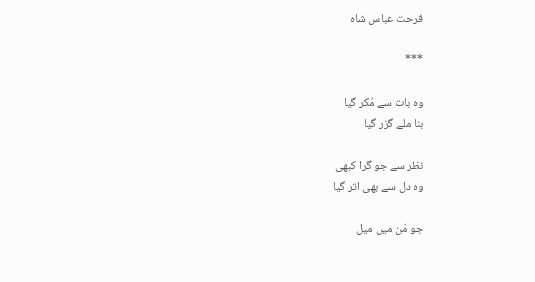فرحت عباس شاہ

***

وہ بات سے مُکر گیا
بنا ملے گزر گیا

نظر سے جو گرا کبھی
وہ دل سے بھی اتر گیا

جو مَن میں میل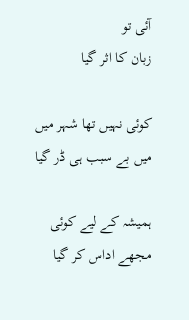آئی تو
زبان کا اثر گیا

کوئی نہیں تھا شہر میں
میں بے سبب ہی ڈر گیا

ہمیشہ کے لیے کوئی
مجھے اداس کر گیا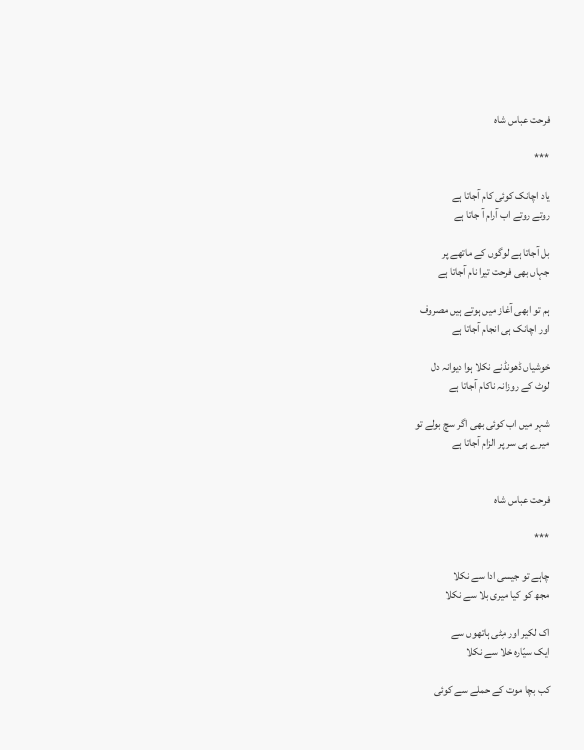فرحت عباس شاہ

***

یاد اچانک کوئی کام آجاتا ہے
روتے روتے اب آرام آ جاتا ہے

بل آجاتا ہے لوگوں کے ماتھے پر
جہاں بھی فرحت تیرا نام آجاتا ہے

ہم تو ابھی آغاز میں ہوتے ہیں مصروف
اور اچانک ہی انجام آجاتا ہے

خوشیاں ڈھونڈنے نکلا ہوا دیوانہ دل
لوٹ کے روزانہ ناکام آجاتا ہے

شہر میں اب کوئی بھی اگر سچ بولے تو
میرے ہی سر پر الزام آجاتا ہے


فرحت عباس شاہ

***

چاہے تو جیسی ادا سے نکلا
مجھ کو کیا میری بلا سے نکلا

اک لکیر اور مِٹی ہاتھوں سے
ایک سیّارہ خلا سے نکلا

کب بچا موت کے حملے سے کوئی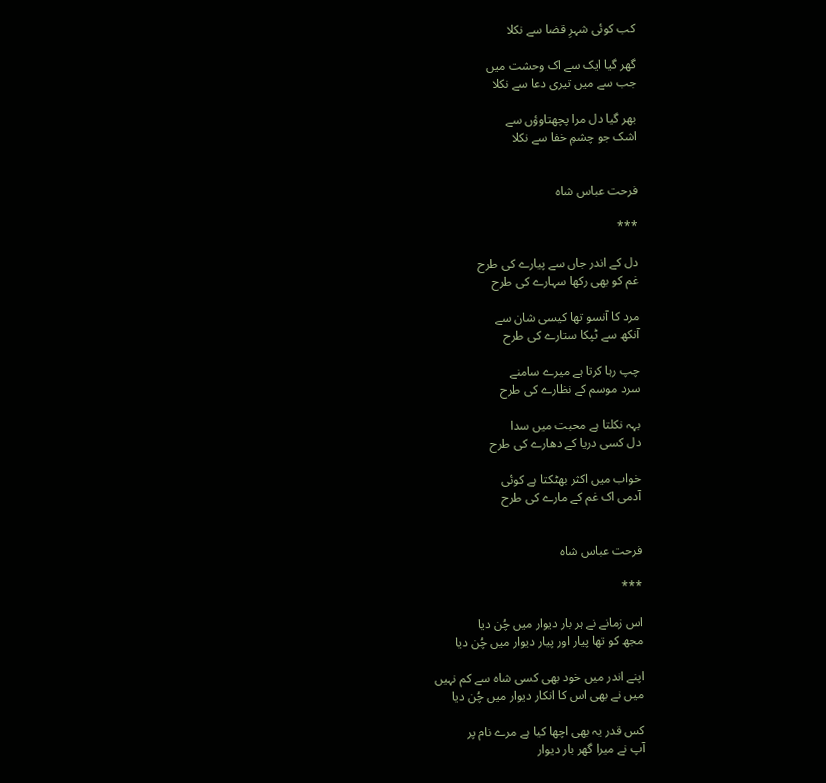کب کوئی شہرِ قضا سے نکلا

گھر گیا ایک سے اک وحشت میں
جب سے میں تیری دعا سے نکلا

بھر گیا دل مرا پچھتاوؤں سے
اشک جو چشمِ خفا سے نکلا


فرحت عباس شاہ

***

دل کے اندر جاں سے پیارے کی طرح
غم کو بھی رکھا سہارے کی طرح

مرد کا آنسو تھا کیسی شان سے
آنکھ سے ٹپکا ستارے کی طرح

چپ رہا کرتا ہے میرے سامنے
سرد موسم کے نظارے کی طرح

بہہ نکلتا ہے محبت میں سدا
دل کسی دریا کے دھارے کی طرح

خواب میں اکثر بھٹکتا ہے کوئی
آدمی اک غم کے مارے کی طرح


فرحت عباس شاہ

***

اس زمانے نے ہر بار دیوار میں چُن دیا
مجھ کو تھا پیار اور پیار دیوار میں چُن دیا

اپنے اندر میں خود بھی کسی شاہ سے کم نہیں
میں نے بھی اس کا انکار دیوار میں چُن دیا

کس قدر یہ بھی اچھا کیا ہے مرے نام پر
آپ نے میرا گھر بار دیوار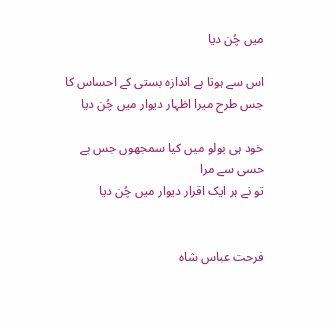میں چُن دیا

اس سے ہوتا ہے اندازہ بستی کے احساس کا
جس طرح میرا اظہار دیوار میں چُن دیا

خود ہی بولو میں کیا سمجھوں جس بے حسی سے مرا
تو نے ہر ایک اقرار دیوار میں چُن دیا


فرحت عباس شاہ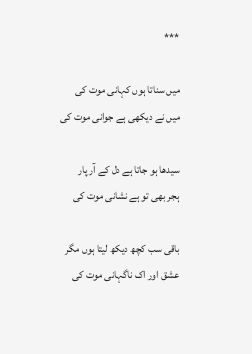***

میں سناتا ہوں کہانی موت کی
میں نے دیکھی ہے جوانی موت کی

سیدھا ہو جاتا ہے دل کے آر پار
ہجر بھی تو ہے نشانی موت کی

باقی سب کچھ دیکھ لیتا ہوں مگر
عشق اور اک ناگہانی موت کی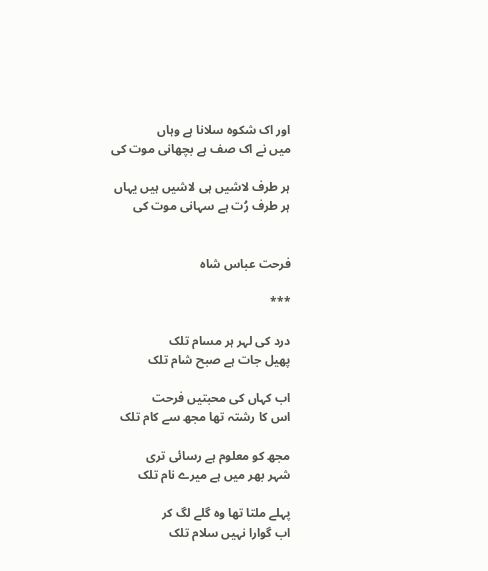اور اک شکوہ سلانا ہے وہاں
میں نے اک صف ہے بچھانی موت کی

ہر طرف لاشیں ہی لاشیں ہیں یہاں
ہر طرف رُت ہے سہانی موت کی


فرحت عباس شاہ

***

درد کی لہر ہر مسام تلک
پھیل جات ہے صبح شام تلک

اب کہاں کی محبتیں فرحت
اس کا رشتہ تھا مجھ سے کام تلک

مجھ کو معلوم ہے رسائی تری
شہر بھر میں ہے میرے نام تلک

پہلے ملتا تھا وہ گلے لگ کر
اب گوارا نہیں سلام تلک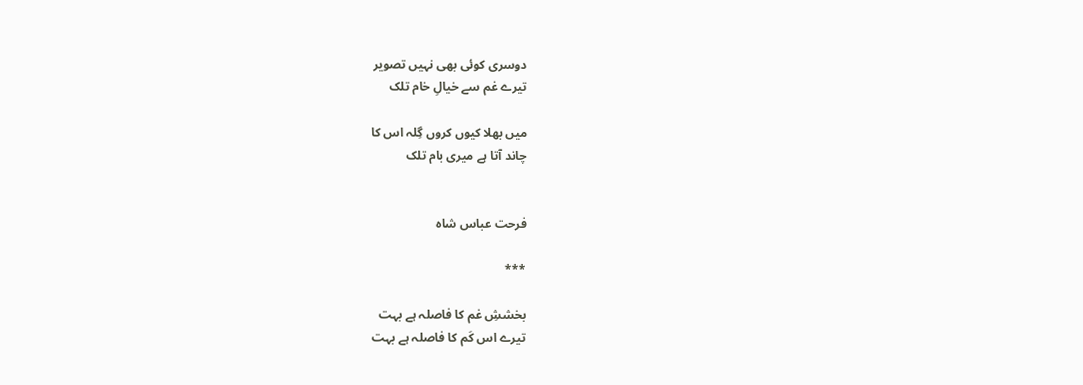دوسری کوئی بھی نہیں تصویر
تیرے غم سے خیالِ خام تلک

میں بھلا کیوں کروں گِلہ اس کا
چاند آتا ہے میری بام تلک


فرحت عباس شاہ

***

بخششِ غم کا فاصلہ ہے بہت
تیرے اس کَم کا فاصلہ ہے بہت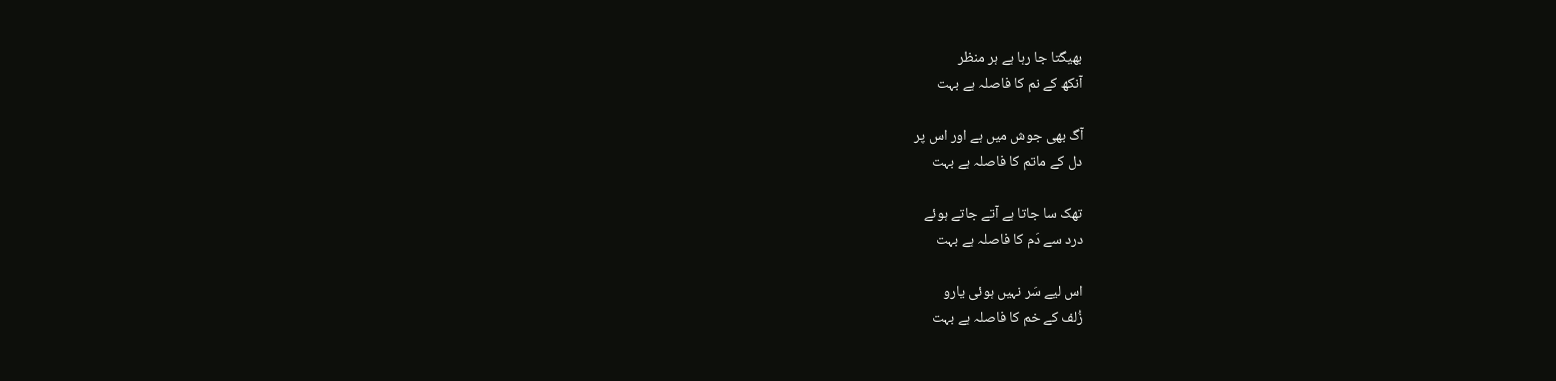بھیگتا جا رہا ہے ہر منظر
آنکھ کے نم کا فاصلہ ہے بہت

آگ بھی جوش میں ہے اور اس پر
دل کے ماتم کا فاصلہ ہے بہت

تھک سا جاتا ہے آتے جاتے ہوئے
درد سے دَم کا فاصلہ ہے بہت

اس لیے سَر نہیں ہوئی یارو
زُلف کے خم کا فاصلہ ہے بہت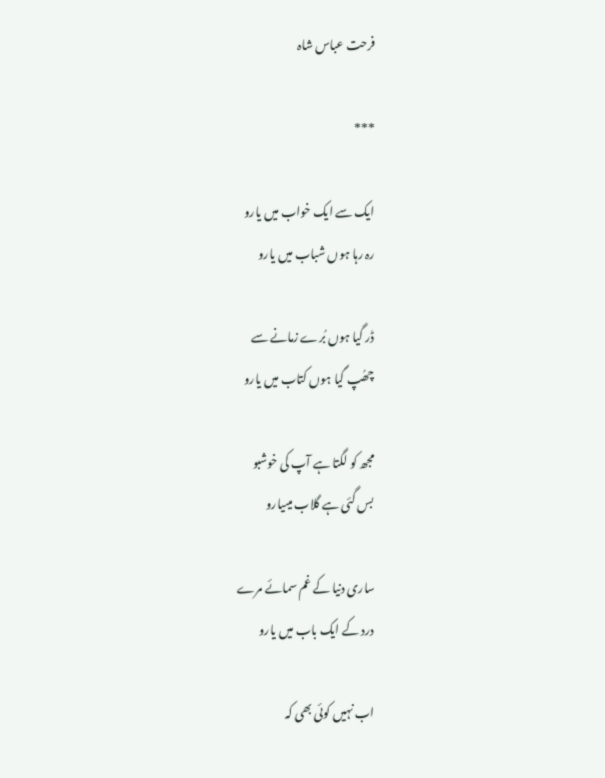فرحت عباس شاہ

***

ایک سے ایک خواب میں یارو
رہ رہا ہوں شباب میں یارو

ڈر گیا ہوں بُرے زمانے سے
چھُپ گیا ہوں کتاب میں یارو

مجھ کو لگتا ہے آپ کی خوشبو
بس گئی ہے گلاب میںیارو

ساری دنیا کے غم سمائے مرے
درد کے ایک باب میں یارو

اب نہیں کوئی بھی کہ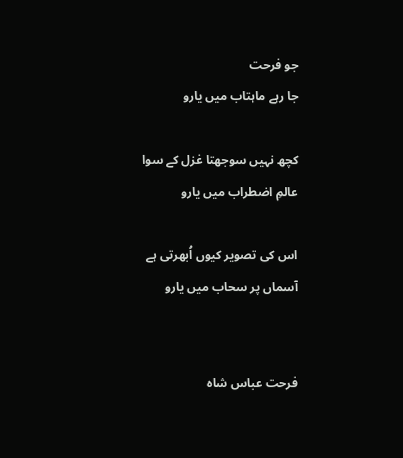جو فرحت
جا رہے ماہتاب میں یارو

کچھ نہیں سوجھتا غزل کے سوا
عالمِ اضطراب میں یارو

اس کی تصویر کیوں اُبھرتی ہے
آسماں پر سحاب میں یارو


فرحت عباس شاہ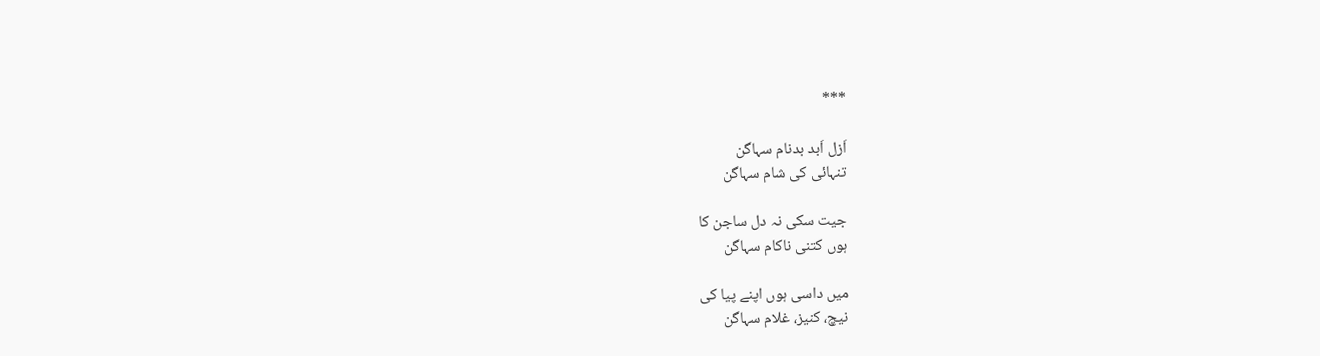***

اَزل اَبد بدنام سہاگن
تنہائی کی شام سہاگن

جیت سکی نہ دل ساجن کا
ہوں کتنی ناکام سہاگن

میں داسی ہوں اپنے پیا کی
نیچ، کنیز، غلام سہاگن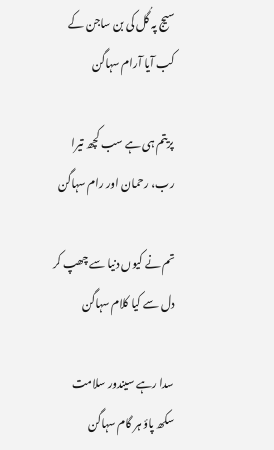سیج پہ گُل کی بن ساجن کے
کب آیا آرام سہاگن

پریتم ہی ہے سب کچھ تیرا
رب، رحمان اور رام سہاگن

تم نے کیوں دنیا سے چھپ کر
دل سے کیا کلام سہاگن

سدا رہے سیندور سلامت
سکھ پاؤ ہر گام سہاگن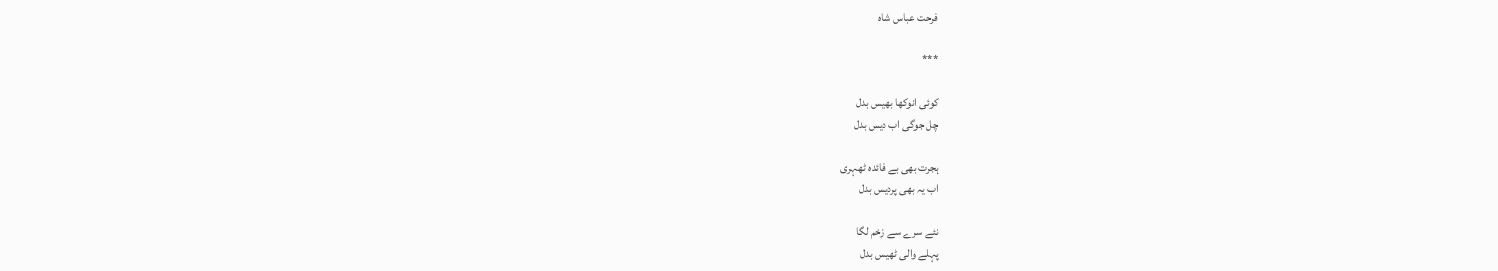فرحت عباس شاہ

***

کوئی انوکھا بھیس بدل
چل جوگی اب دیس بدل

ہجرت بھی بے فائدہ ٹھہری
اب یہ بھی پردیس بدل

نئے سرے سے زخم لگا
پہلے والی ٹھیس بدل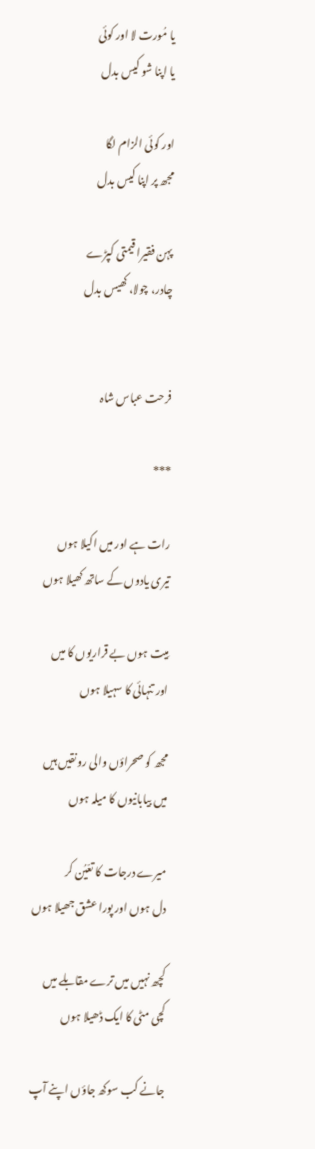یا مُورت لا اور کوئی
یا اپنا شو کیس بدل

اور کوئی الزام لگا
مجھ پر اپنا کیس بدل

پہن فقیرا قیمتی کپڑے
چادر، چولا، کھیس بدل


فرحت عباس شاہ

***

رات ہے اور میں اکیلا ہوں
تیری یادوں کے ساتھ کھیلا ہوں

مِیت ہوں بے قراریوں کا میں
اور تنہائی کا سہیلا ہوں

مجھ کو صحراؤں والی رونقیں ہیں
میں بیابانیوں کا میلہ ہوں

میرے درجات کا تعّیُن کر
دل ہوں اور پورا عشق جھیلا ہوں

کچھ نہیں میں ترے مقابلے میں
کچی مٹی کا ایک ڈھیلا ہوں

جانے کب سوکھ جاؤں اپنے آپ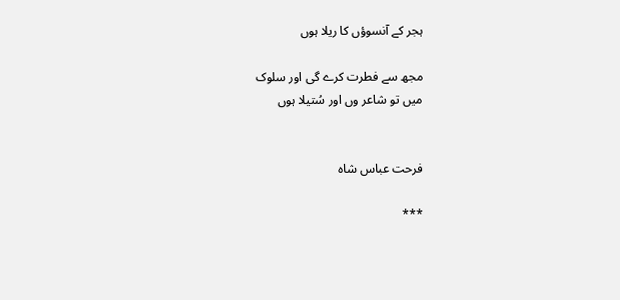ہجر کے آنسوؤں کا ریلا ہوں

مجھ سے فطرت کرے گی اور سلوک
میں تو شاعر وں اور سُتیلا ہوں


فرحت عباس شاہ

***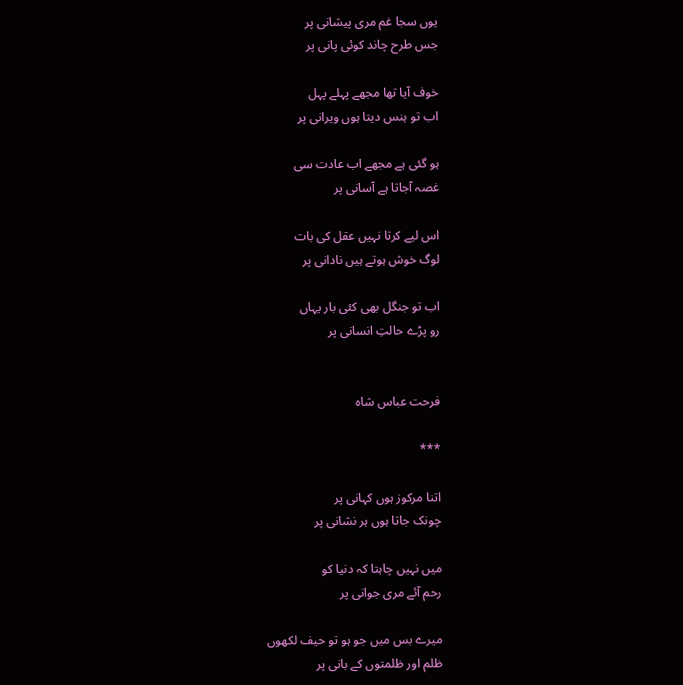یوں سجا غم مری پیشانی پر
جس طرح چاند کوئی پانی پر

خوف آیا تھا مجھے پہلے پہل
اب تو ہنس دیتا ہوں ویرانی پر

ہو گئی ہے مجھے اب عادت سی
غصہ آجاتا ہے آسانی پر

اس لیے کرتا نہیں عقل کی بات
لوگ خوش ہوتے ہیں نادانی پر

اب تو جنگل بھی کئی بار یہاں
رو پڑے حالتِ انسانی پر


فرحت عباس شاہ

***

اتنا مرکوز ہوں کہانی پر
چونک جاتا ہوں ہر نشانی پر

میں نہیں چاہتا کہ دنیا کو
رحم آئے مری جوانی پر

میرے بس میں جو ہو تو حیف لکھوں
ظلم اور ظلمتوں کے بانی پر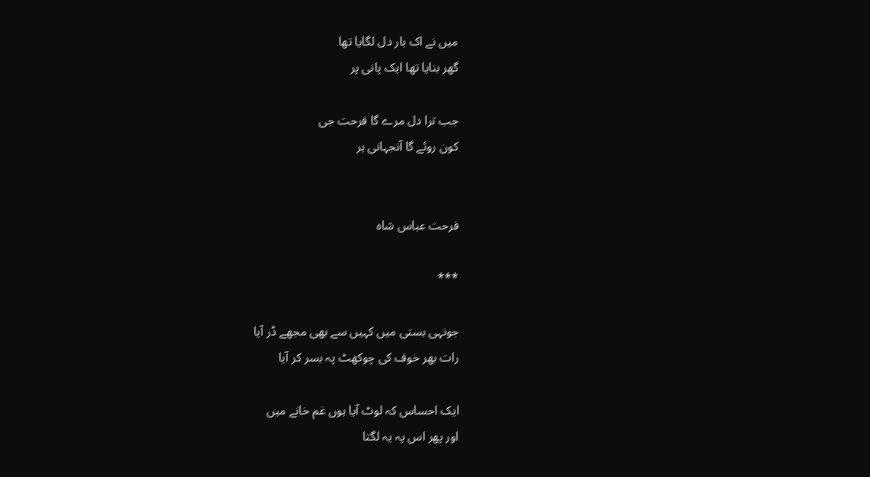میں نے اک بار دل لگایا تھا
گھر بنایا تھا ایک پانی پر

جب ترا دل مرے گا فرحت جی
کون روئے گا آنجہانی ہر


فرحت عباس شاہ

***

جونہی بستی میں کہیں سے بھی مجھے ڈر آیا
رات بھر خوف کی چوکھٹ پہ بسر کر آیا

ایک احساس کہ لوٹ آیا ہوں غم خانے میں
اور پھر اس پہ یہ لگتا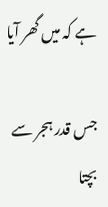ہے کہ میں گھر آیا

جس قدر ہجر سے بچتا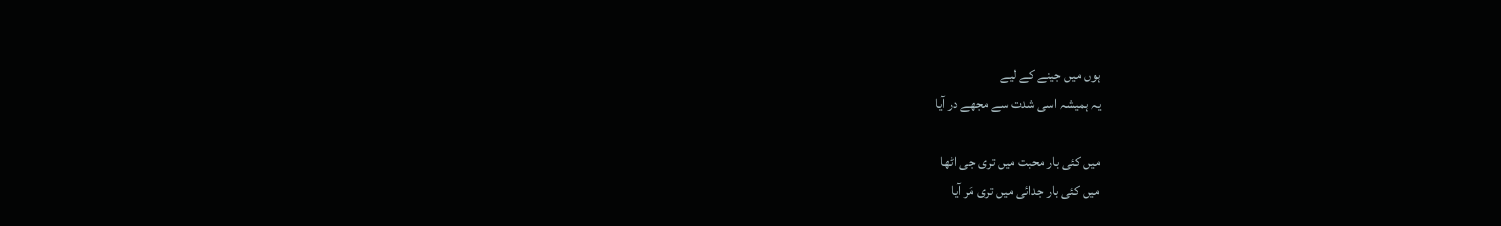ہوں میں جینے کے لیے
یہ ہمیشہ اسی شدت سے مجھے در آیا

میں کئی بار محبت میں تری جی اٹھا
میں کئی بار جدائی میں تری مَر آیا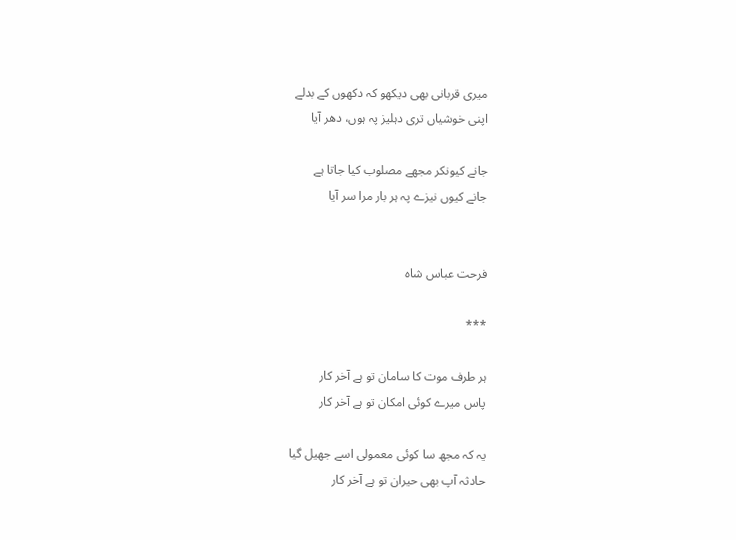میری قربانی بھی دیکھو کہ دکھوں کے بدلے
اپنی خوشیاں تری دہلیز پہ ہوں، دھر آیا

جانے کیونکر مجھے مصلوب کیا جاتا ہے
جانے کیوں نیزے پہ ہر بار مرا سر آیا


فرحت عباس شاہ

***

ہر طرف موت کا سامان تو ہے آخر کار
پاس میرے کوئی امکان تو ہے آخر کار

یہ کہ مجھ سا کوئی معمولی اسے جھیل گیا
حادثہ آپ بھی حیران تو ہے آخر کار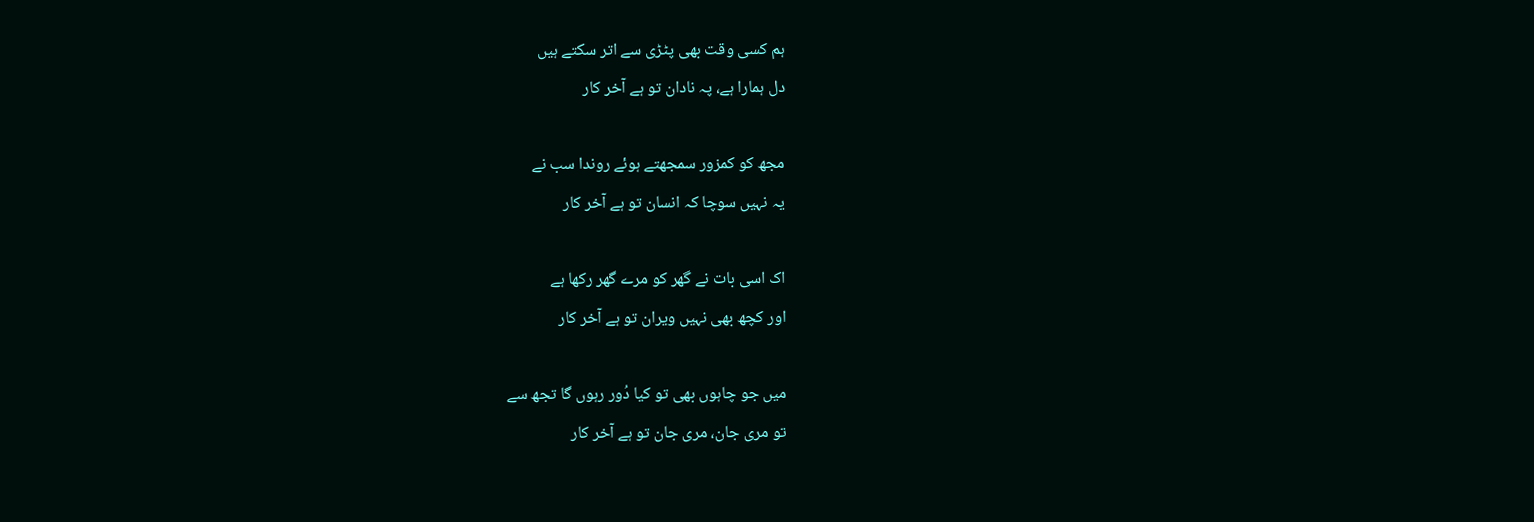ہم کسی وقت بھی پٹڑی سے اتر سکتے ہیں
دل ہمارا ہے، پہ نادان تو ہے آخر کار

مجھ کو کمزور سمجھتے ہوئے روندا سب نے
یہ نہیں سوچا کہ انسان تو ہے آخر کار

اک اسی بات نے گھر کو مرے گھر رکھا ہے
اور کچھ بھی نہیں ویران تو ہے آخر کار

میں جو چاہوں بھی تو کیا دُور رہوں گا تجھ سے
تو مری جان، مری جان تو ہے آخر کار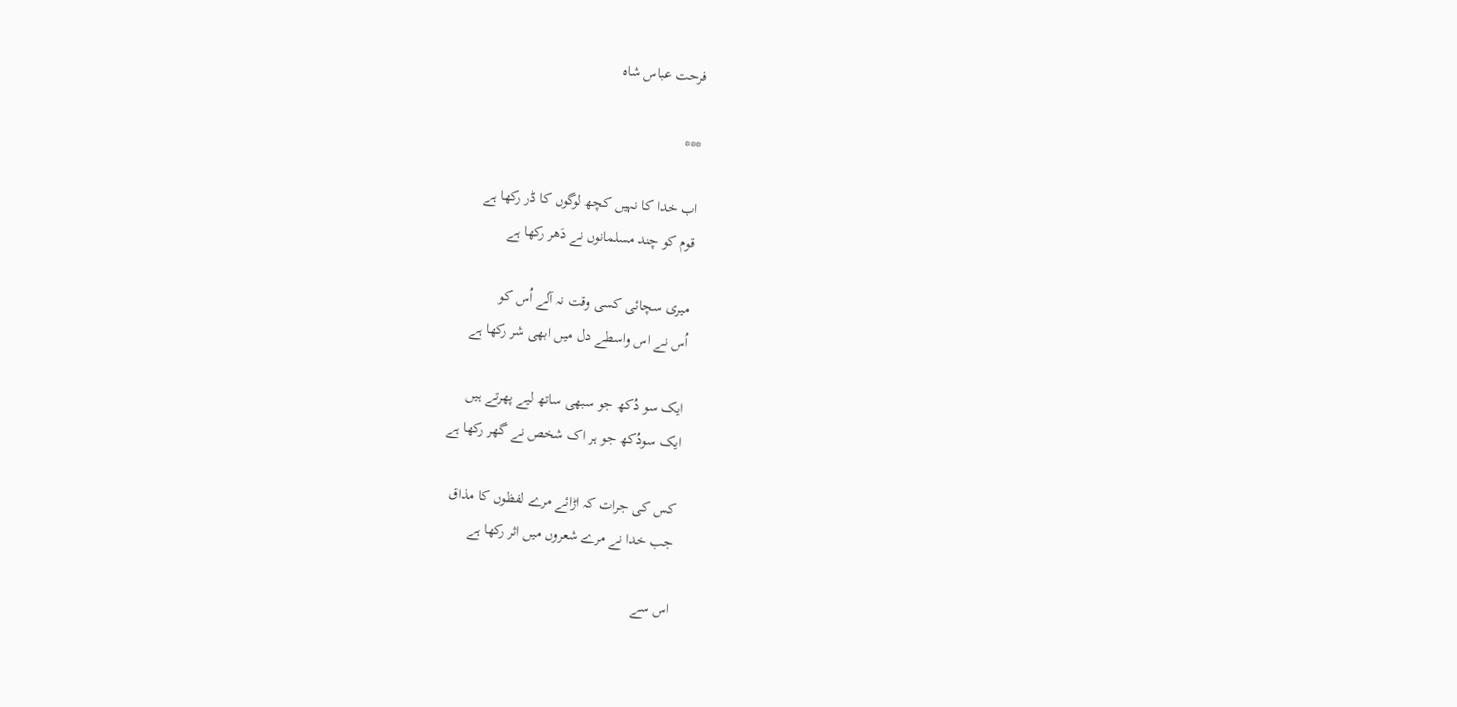فرحت عباس شاہ

***

اب خدا کا نہیں کچھ لوگوں کا ڈر رکھا ہے
قوم کو چند مسلمانوں نے دَھر رکھا ہے

میری سچائی کسی وقت نہ آلے اُس کو
اُس نے اس واسطے دل میں ابھی شر رکھا ہے

ایک سو دُکھ جو سبھی ساتھ لیے پھرتے ہیں
ایک سودُکھ جو ہر اک شخص نے گھر رکھا ہے

کس کی جرات کہ اڑائے مرے لفظوں کا مذاق
جب خدا نے مرے شعروں میں اثر رکھا ہے

اس سے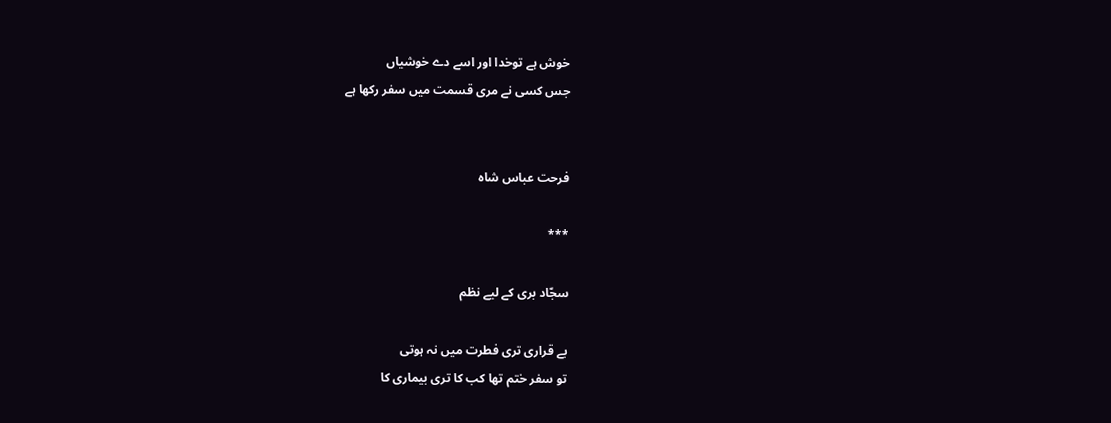خوش ہے توخدا اور اسے دے خوشیاں
جس کسی نے مری قسمت میں سفر رکھا ہے


فرحت عباس شاہ

***

سجّاد بری کے لیے نظم

بے قراری تری فطرت میں نہ ہوتی
تو سفر ختم تھا کب کا تری بیماری کا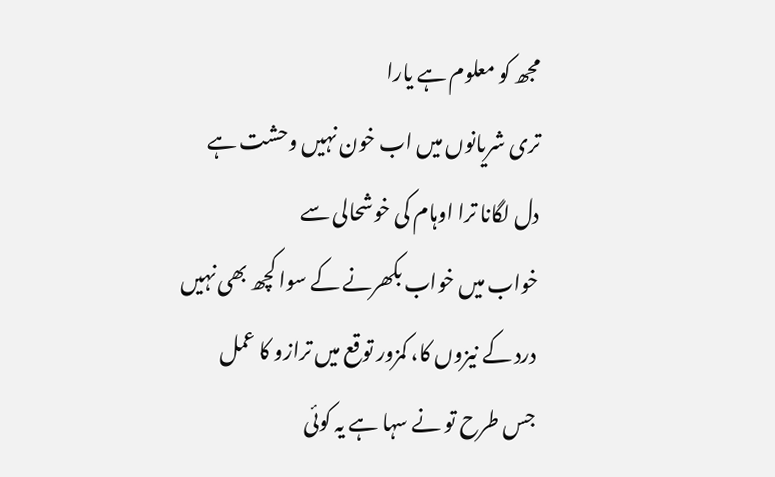مجھ کو معلوم ہے یارا
تری شریانوں میں اب خون نہیں وحشت ہے
دل لگانا ترا اوہام کی خوشحالی سے
خواب میں خواب بکھرنے کے سوا کچھ بھی نہیں
درد کے نیزوں کا، کمزور توقع میں ترازو کا عمل
جس طرح تو نے سہا ہے یہ کوئی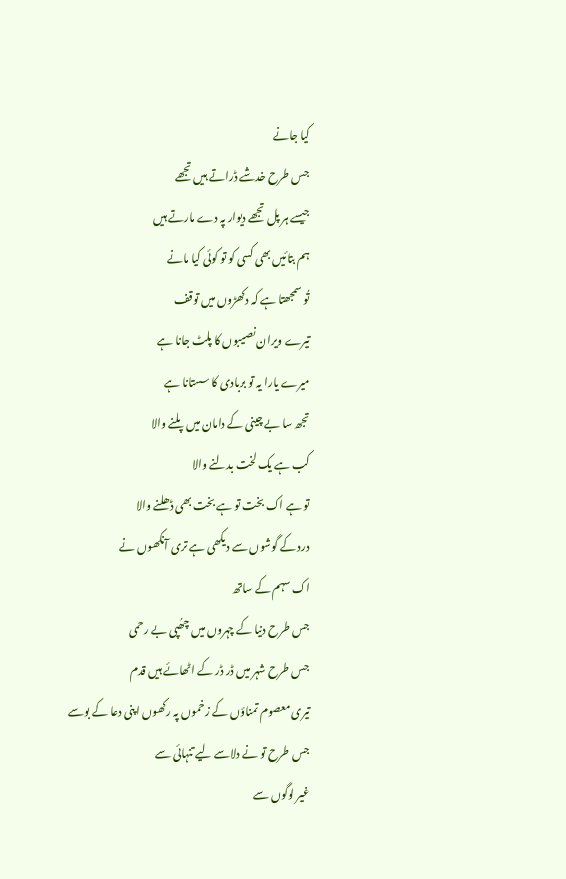کیا جانے
جس طرح خدشے ڈراتے ہیں تجھے
جیسے ہر پل تجھے دیوار پہ دے مارتے ہیں
ہم بتائیں بھی کسی کو تو کوئی کیا مانے
تُو سمجھتا ہے کہ دکھڑوں میں توقف
تیرے ویران نصیبوں کا پلٹ جانا ہے
میرے یارا یہ تو بربادی کا سستانا ہے
تجھ سا بے چینی کے دامان میں پلنے والا
کب ہے یک لخت بدلنے والا
تو ہے اک بخت تو ہے بخت بھی ڈھلنے والا
درد کے گوشوں سے دیکھی ہے تری آنکھوں نے
اک سہم کے ساتھ
جس طرح دنیا کے چہروں میں چھُپی بے رحمی
جس طرح شہر میں ڈر ڈر کے اٹھائے ہیں قدم
تیری معصوم تمناؤں کے زخموں پہ رکھوں اپنی دعا کے بوسے
جس طرح تو نے دلاسے لیے تنہائی سے
غیر لوگوں سے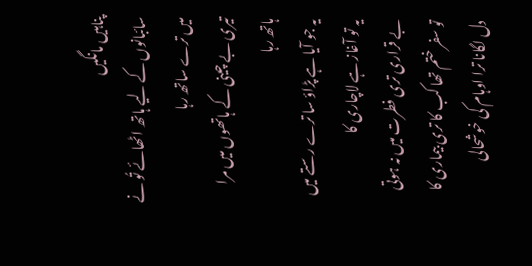پناہیں مانگیں
سائبانوں کے لیے ہاتھ اٹھائے تُو نے
میں ترے ساتھ رہا
تیری بے چینی کے ہاتھوں میں مرا ہاتھ رہا
یہ جو آیا ہے پڑاؤ سا ترے رستے میں
یہ تو آغاز ہے لاچاری کا
بے قراری تری فطرت میں نہ ہوتی
تو سفر ختم تھا کب کا تری بیماری کا
دل لگانا ترا اوہام کی خوشحالی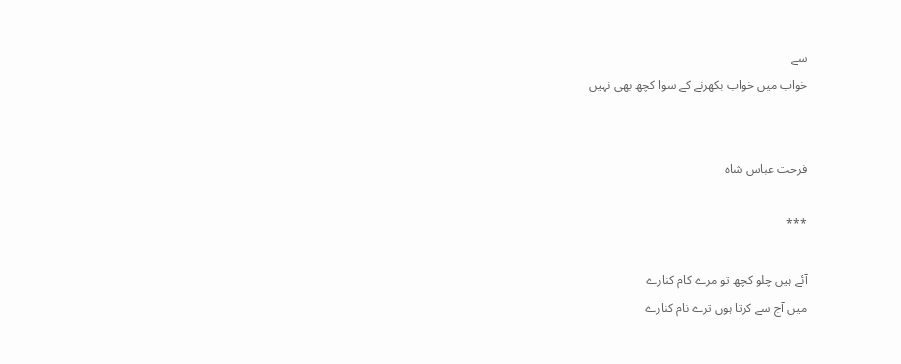سے
خواب میں خواب بکھرنے کے سوا کچھ بھی نہیں


فرحت عباس شاہ

***

آئے ہیں چلو کچھ تو مرے کام کنارے
میں آج سے کرتا ہوں ترے نام کنارے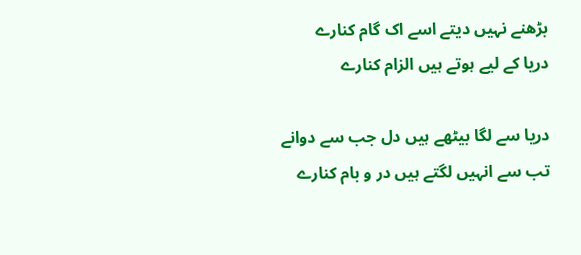بڑھنے نہیں دیتے اسے اک گام کنارے
دریا کے لیے ہوتے ہیں الزام کنارے

دریا سے لگا بیٹھے ہیں دل جب سے دوانے
تب سے انہیں لگتے ہیں در و بام کنارے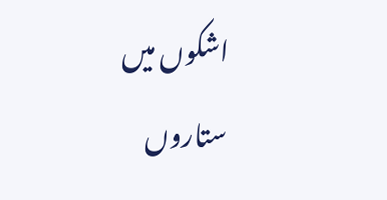اشکوں میں ستاروں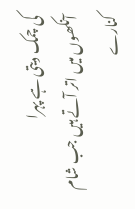کی چمک دیتی ہے پہرا
آنکھوں میں اتر آتے ہیں جب شام کنارے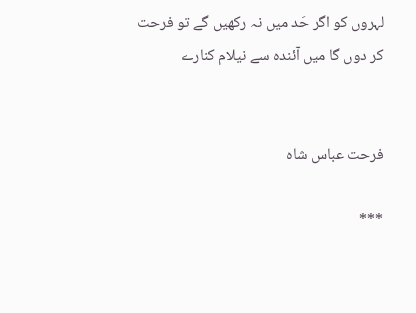لہروں کو اگر حَد میں نہ رکھیں گے تو فرحت
کر دوں گا میں آئندہ سے نیلام کنارے


فرحت عباس شاہ

***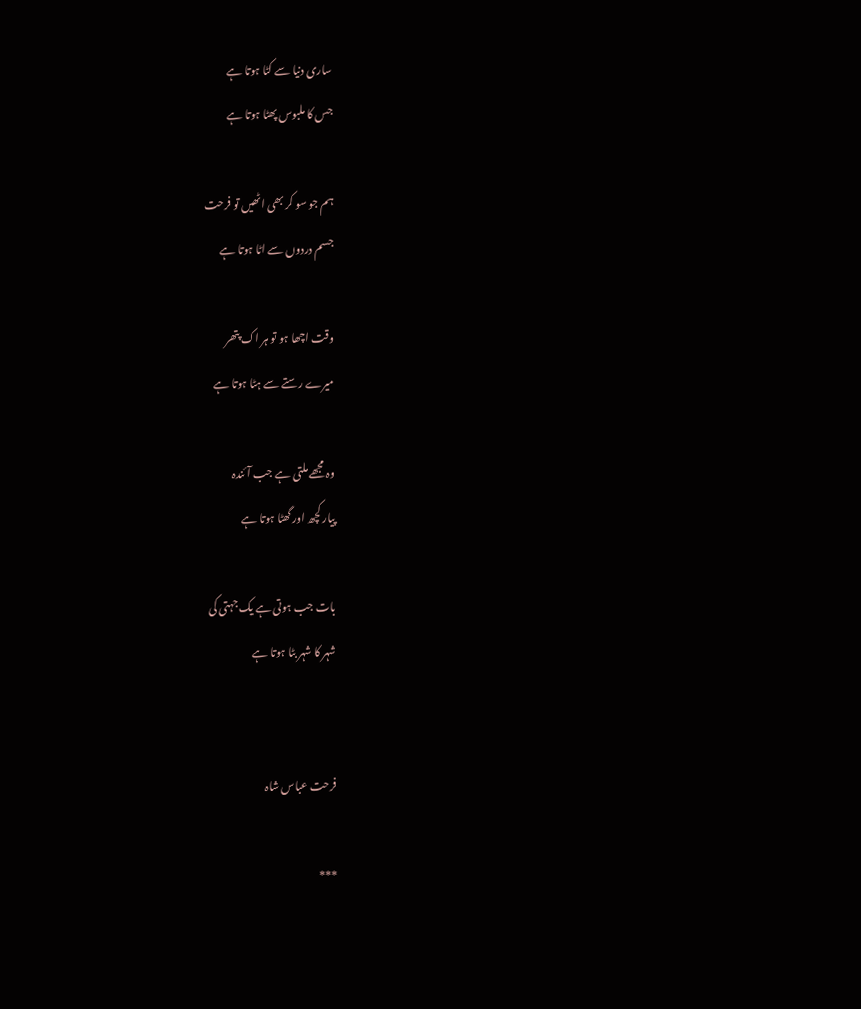ساری دنیا سے کٹا ہوتا ہے
جس کا ملبوس پھٹا ہوتا ہے

ہم جو سو کر بھی اٹھیں تو فرحت
جسم دردوں سے اٹا ہوتا ہے

وقت اچھا ہو تو ہر اک پتھر
میرے رستے سے ہٹا ہوتا ہے

وہ مجھے ملتی ہے جب آئندہ
پیار کچھ اور گھٹا ہوتا ہے

بات جب ہوتی ہے یک جہتی کی
شہر کا شہر بٹا ہوتا ہے


فرحت عباس شاہ

***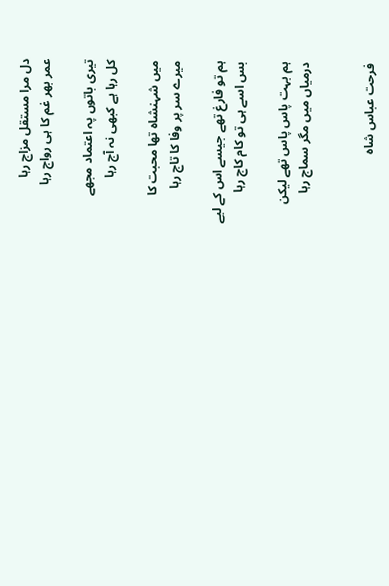دل مرا مستقل مزاج رہا
عمر بھر غم کا ہی رواج رہا

تیری باتوں پہ اعتماد مجھے
کل رہا ہے کبھی نہ آج رہا

میں شہنشاہ تھا محبت کا
میرے سر پر وفا کا تاج رہا

ہم تو فارغ تھے جیسے اس کے لیے
بس اسے ہی تو کام کاج رہا

ہم بہت پاس پاس تھے لیکن
درمیاں میں مگر سماج رہا


فرحت عباس شاہ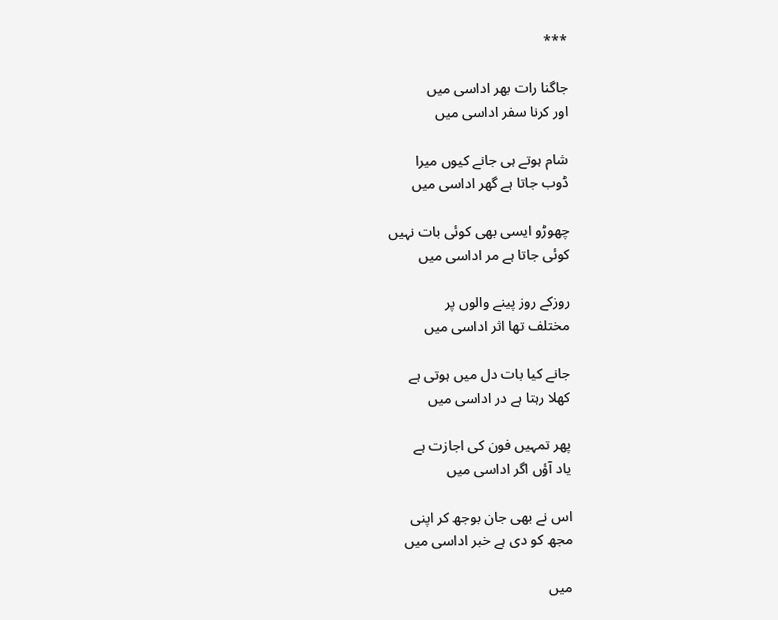***

جاگنا رات بھر اداسی میں
اور کرنا سفر اداسی میں

شام ہوتے ہی جانے کیوں میرا
ڈوب جاتا ہے گھر اداسی میں

چھوڑو ایسی بھی کوئی بات نہیں
کوئی جاتا ہے مر اداسی میں

روزکے روز پینے والوں پر
مختلف تھا اثر اداسی میں

جانے کیا بات دل میں ہوتی ہے
کھلا رہتا ہے در اداسی میں

پھر تمہیں فون کی اجازت ہے
یاد آؤں اگر اداسی میں

اس نے بھی جان بوجھ کر اپنی
مجھ کو دی ہے خبر اداسی میں

میں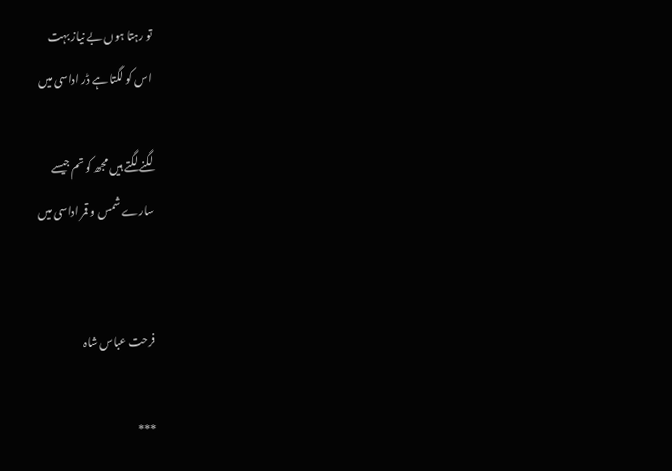تو رہتا ہوں بے نیاز بہت
اس کو لگتا ہے ڈر اداسی میں

لگنے لگتے ہیں مجھ کو تم جیسے
سارے شمس و قمر اداسی میں


فرحت عباس شاہ

***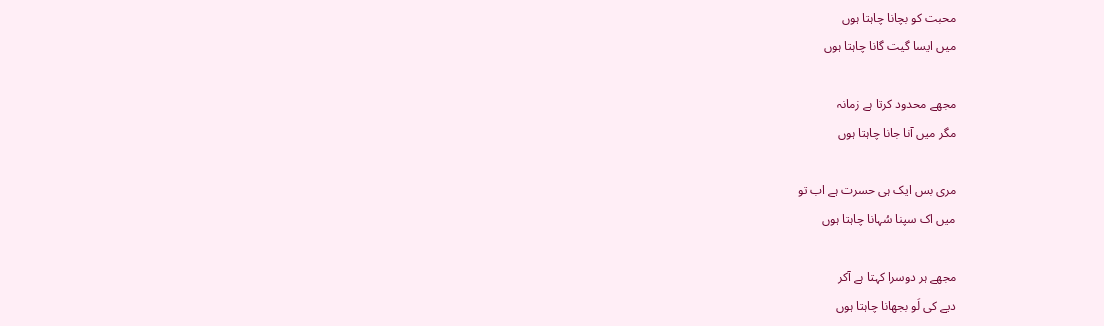محبت کو بچانا چاہتا ہوں
میں ایسا گیت گانا چاہتا ہوں

مجھے محدود کرتا ہے زمانہ
مگر میں آنا جانا چاہتا ہوں

مری بس ایک ہی حسرت ہے اب تو
میں اک سپنا سُہانا چاہتا ہوں

مجھے ہر دوسرا کہتا ہے آکر
دیے کی لَو بجھانا چاہتا ہوں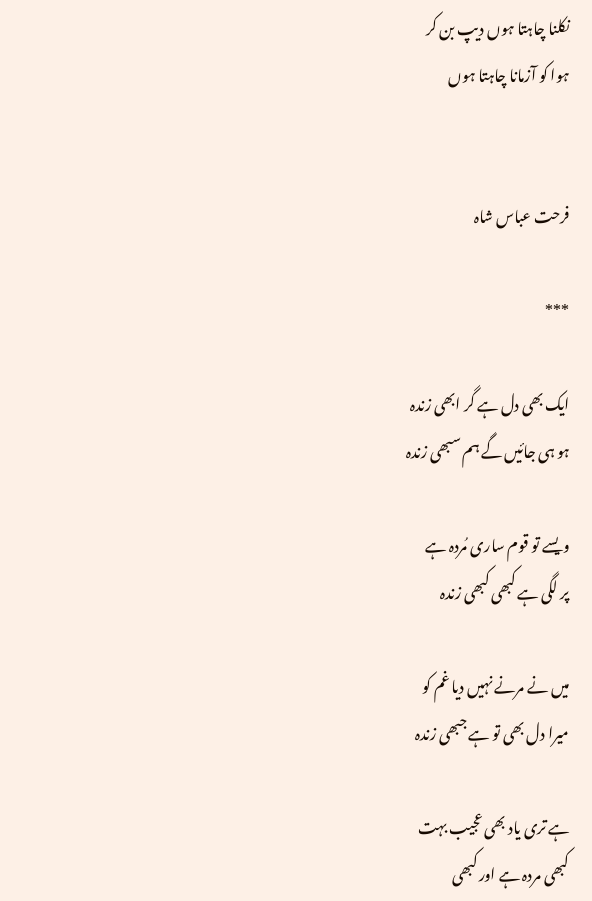نکلنا چاہتا ہوں دیپ بن کر
ہوا کو آزمانا چاہتا ہوں


فرحت عباس شاہ

***

ایک بھی دل ہے گر ابھی زندہ
ہو ہی جائیں گے ہم سبھی زندہ

ویسے تو قوم ساری مُردہ ہے
پر لگی ہے کبھی کبھی زندہ

میں نے مرنے نہیں دیا غم کو
میرا دل بھی تو ہے جبھی زندہ

ہے تری یاد بھی عجیب بہت
کبھی مردہ ہے اور کبھی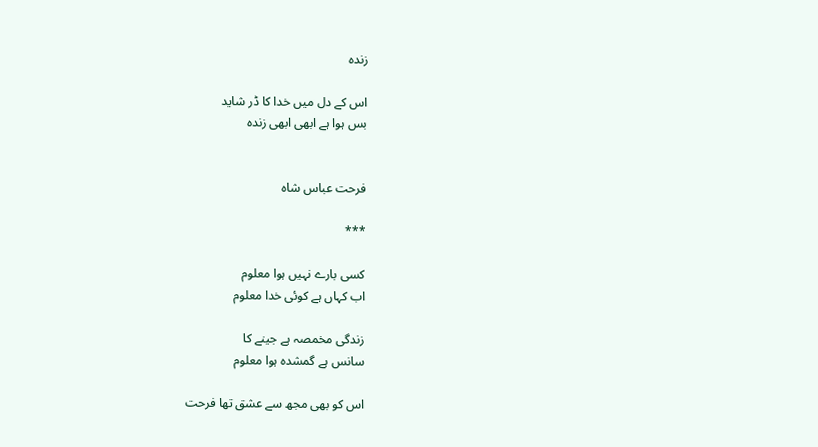زندہ

اس کے دل میں خدا کا ڈر شاید
بس ہوا ہے ابھی ابھی زندہ


فرحت عباس شاہ

***

کسی بارے نہیں ہوا معلوم
اب کہاں ہے کوئی خدا معلوم

زندگی مخمصہ ہے جینے کا
سانس ہے گمشدہ ہوا معلوم

اس کو بھی مجھ سے عشق تھا فرحت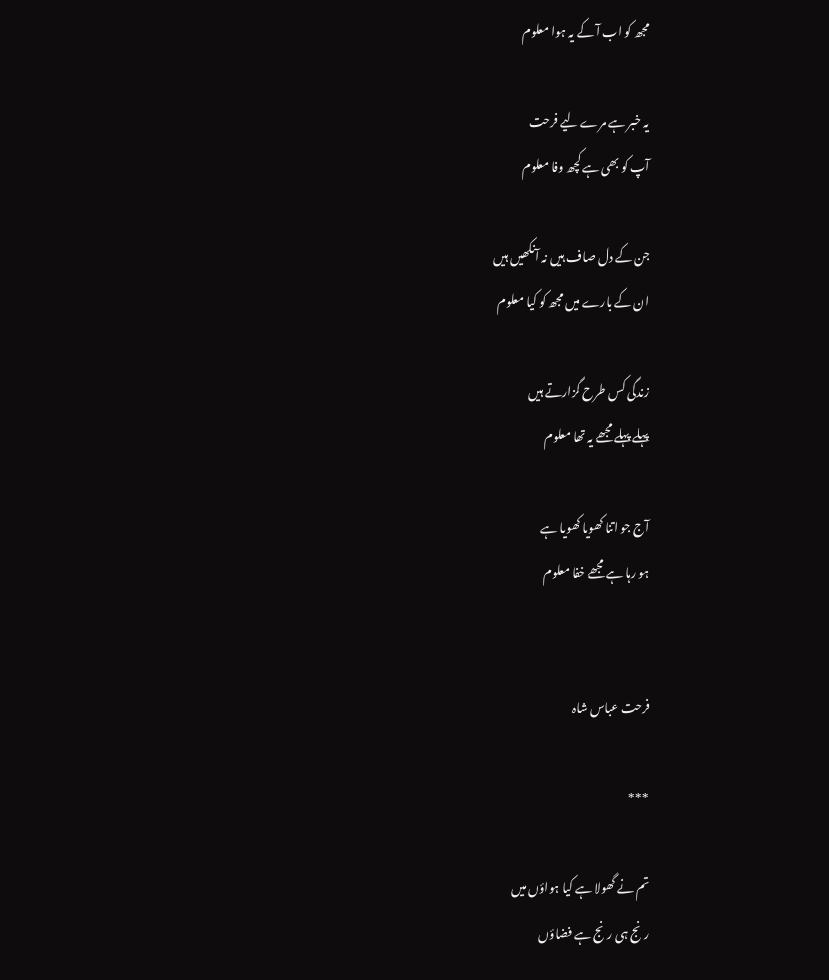مجھ کو اب آ کے یہ ہوا معلوم

یہ خبر ہے مرے لیے فرحت
آپ کو بھی ہے کچھ وفا معلوم

جن کے دل صاف ہیں نہ آنکھیں ہیں
ان کے بارے میں مجھ کو کیا معلوم

زندگی کس طرح گزارتے ہیں
پہلے پہلے مجھے یہ تھا معلوم

آج جو اتنا کھویا کھویا ہے
ہو رہا ہے مجھے خفا معلوم


فرحت عباس شاہ

***

تم نے گھولا ہے کیا ہواؤں میں
رنج ہی رنج ہے فضاؤں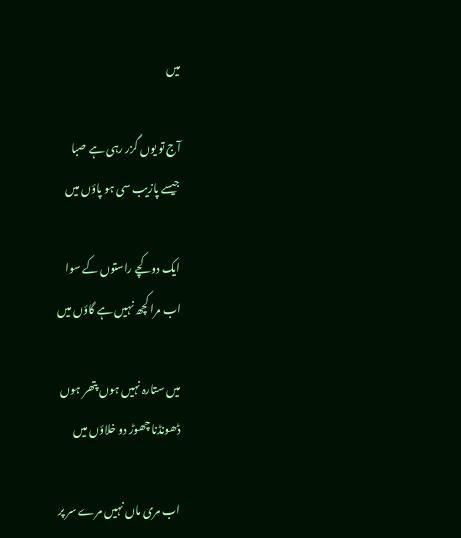میں

آج تو یوں گزر رہی ہے صبا
جیسے پازیب سی ہو پاؤں میں

ایک دو کچے راستوں کے سوا
اب مرا کچھ نہیں ہے گاؤں میں

میں ستارہ نہیں ہوں پتھر ہوں
ڈھونڈنا چھوڑ دو خلاؤں میں

اب مری ماں نہیں مرے سر پر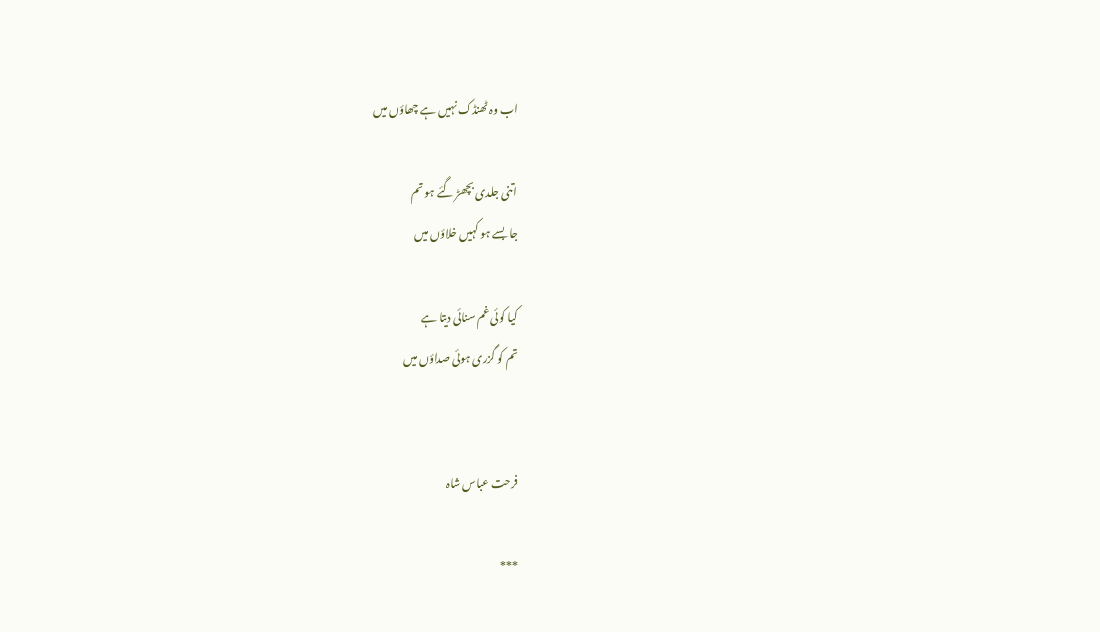اب وہ ٹھنڈک نہیں ہے چھاؤں میں

اتنی جلدی بچھڑ گئے ہو تم
جا بسے ہو کہیں خلاؤں میں

کیا کوئی غم سنائی دیتا ہے
تم کو گزری ہوئی صداؤں میں


فرحت عباس شاہ

***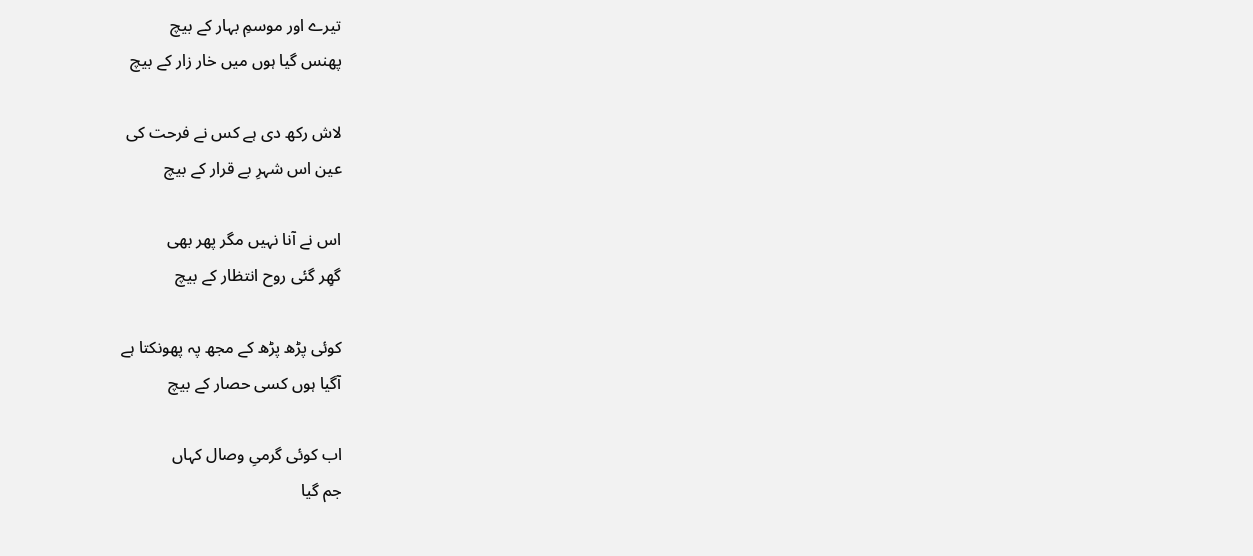تیرے اور موسمِ بہار کے بیچ
پھنس گیا ہوں میں خار زار کے بیچ

لاش رکھ دی ہے کس نے فرحت کی
عین اس شہرِ بے قرار کے بیچ

اس نے آنا نہیں مگر پھر بھی
گھِر گئی روح انتظار کے بیچ

کوئی پڑھ پڑھ کے مجھ پہ پھونکتا ہے
آگیا ہوں کسی حصار کے بیچ

اب کوئی گرمیِ وصال کہاں
جم گیا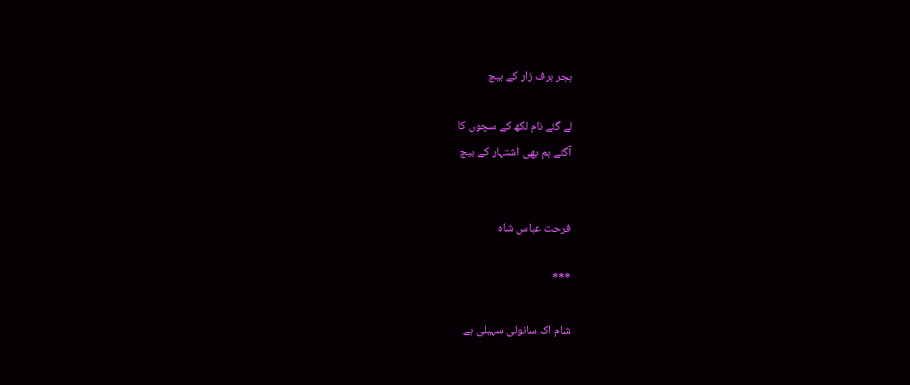ہجر برف زار کے بیچ

لے گئے نام لکھ کے سچوں کا
آگئے ہم بھی اشتہار کے بیچ


فرحت عباس شاہ

***

شام اک سانولی سہیلی ہے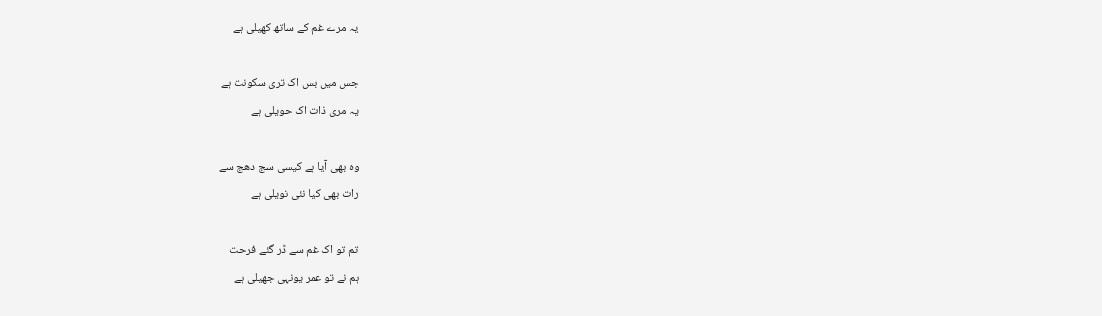یہ مرے غم کے ساتھ کھیلی ہے

جس میں بس اک تری سکونت ہے
یہ مری ذات اک حویلی ہے

وہ بھی آیا ہے کیسی سج دھج سے
رات بھی کیا نئی نویلی ہے

تم تو اک غم سے ڈر گئے فرحت
ہم نے تو عمر یونہی جھیلی ہے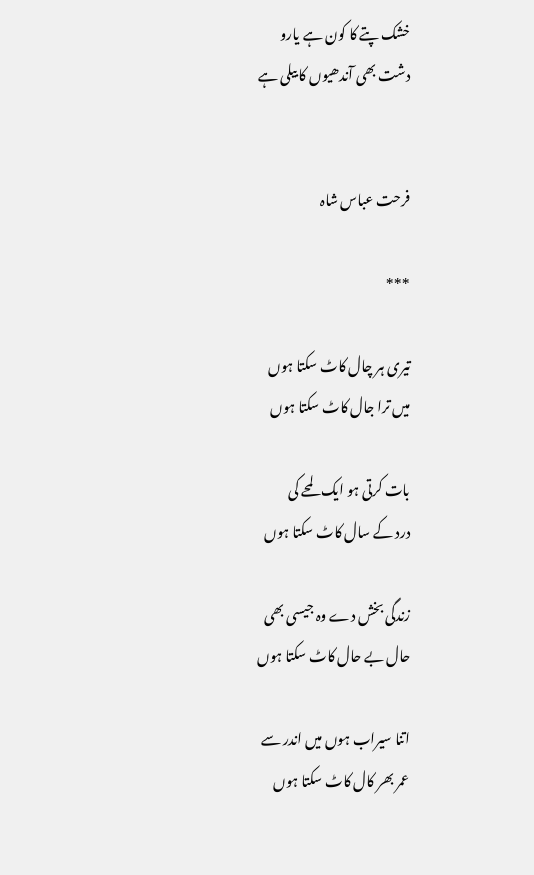خشک پتے کا کون ہے یارو
دشت بھی آندھیوں کا بیلی ہے


فرحت عباس شاہ

***

تیری ہر چال کاٹ سکتا ہوں
میں ترا جال کاٹ سکتا ہوں

بات کرتی ہو ایک لمحے کی
درد کے سال کاٹ سکتا ہوں

زندگی بخش دے وہ جیسی بھی
حال بے حال کاٹ سکتا ہوں

اتنا سیراب ہوں میں اندر سے
عمر بھر کال کاٹ سکتا ہوں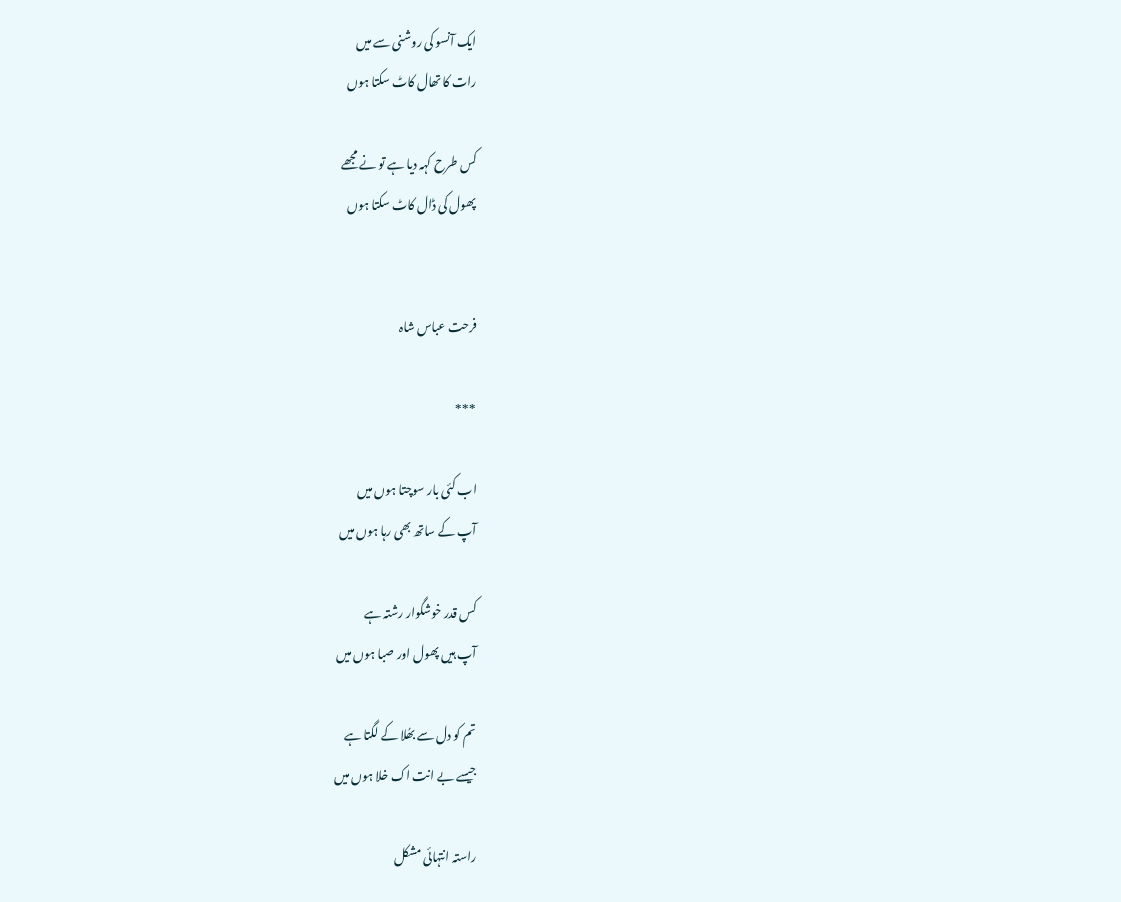ایک آنسو کی روشنی سے میں
رات کا تھال کاٹ سکتا ہوں

کس طرح کہہ دیا ہے تو نے مجھے
پھول کی ڈال کاٹ سکتا ہوں


فرحت عباس شاہ

***

اب کئی بار سوچتا ہوں میں
آپ کے ساتھ بھی رہا ہوں میں

کس قدر خوشگوار رشتہ ہے
آپ ہیں پھول اور صبا ہوں میں

تم کو دل سے بھُلا کے لگتا ہے
جیسے بے انت اک خلا ہوں میں

راستہ انتہائی مشکل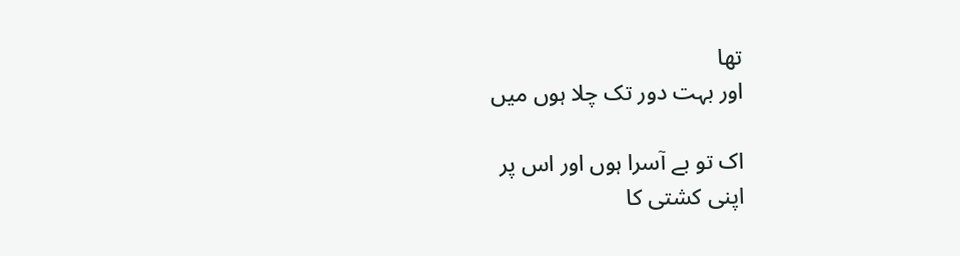تھا
اور بہت دور تک چلا ہوں میں

اک تو بے آسرا ہوں اور اس پر
اپنی کشتی کا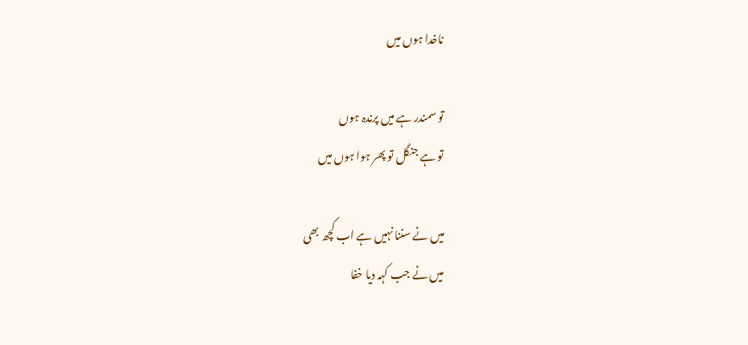ناخدا ہوں میں

تو سمندر ہے میں پرندہ ہوں
تو ہے جنگل تو پھر ہوا ہوں میں

میں نے سننا نہیں ہے اب کچھ بھی
میں نے جب کہہ دیا خفا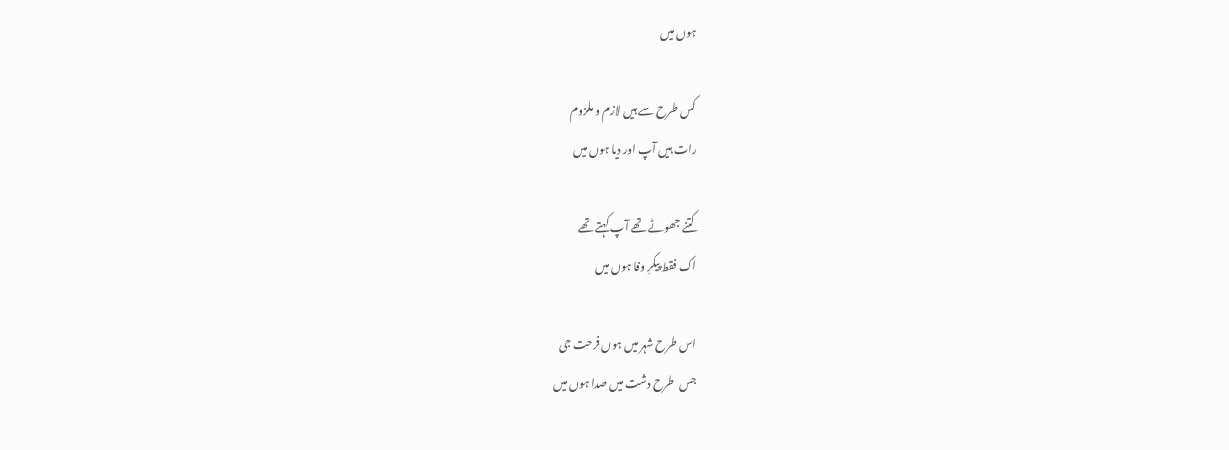ہوں میں

کس طرح سے ہیں لازم و ملزوم
رات ہیں آپ اور دیا ہوں میں

کتنے جھوٹے تھے آپ کہتے تھے
اک فقط پیکرِ وفا ہوں میں

اس طرح شہر میں ہوں فرحت جی
جس  طرح دشت میں صدا ہوں میں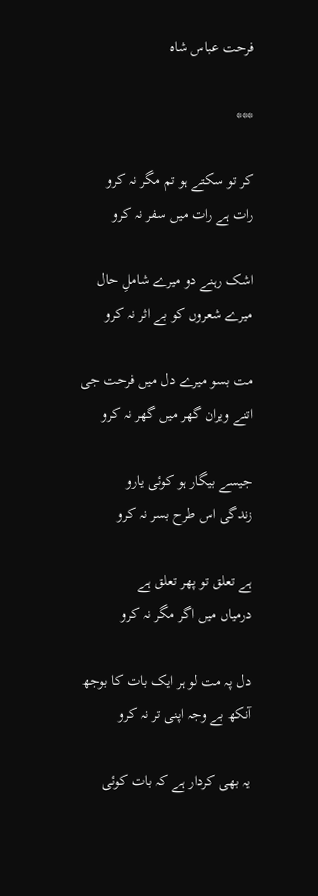فرحت عباس شاہ

***

کر تو سکتے ہو تم مگر نہ کرو
رات ہے رات میں سفر نہ کرو

اشک رہنے دو میرے شاملِ حال
میرے شعروں کو بے اثر نہ کرو

مت بسو میرے دل میں فرحت جی
اتنے ویران گھر میں گھر نہ کرو

جیسے بیگار ہو کوئی یارو
زندگی اس طرح بسر نہ کرو

ہے تعلق تو پھر تعلق ہے
درمیاں میں اگر مگر نہ کرو

دل پہ مت لو ہر ایک بات کا بوجھ
آنکھ بے وجہ اپنی تر نہ کرو

یہ بھی کردار ہے کہ بات کوئی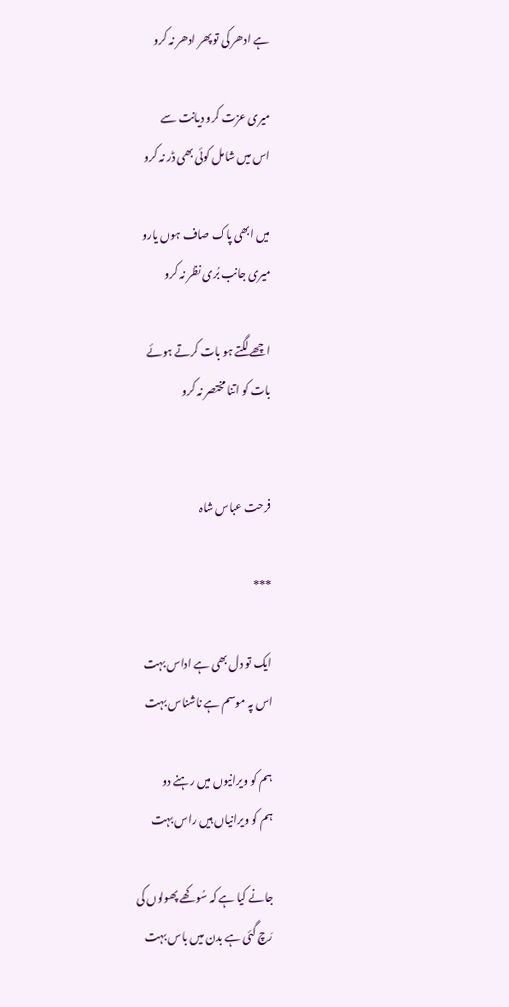ہے ادھر کی تو پھر ادھر نہ کرو

میری عزت کرو دیانت سے
اس میں شامل کوئی بھی ڈر نہ کرو

میں ابھی پاک صاف ہوں یارو
میری جانب بُری نظر نہ کرو

اچھے لگتے ہو بات کرتے ہوئے
بات کو اتنا مختصر نہ کرو


فرحت عباس شاہ

***

ایک تو دل بھی ہے اداس بہت
اس پہ موسم ہے ناشناس بہت

ہم کو ویرانیوں میں رہنے دو
ہم کو ویرانیاں ہیں راس بہت

جانے کیا ہے کہ سُو کھے پھولوں کی
رَچ گئی ہے بدن میں باس بہت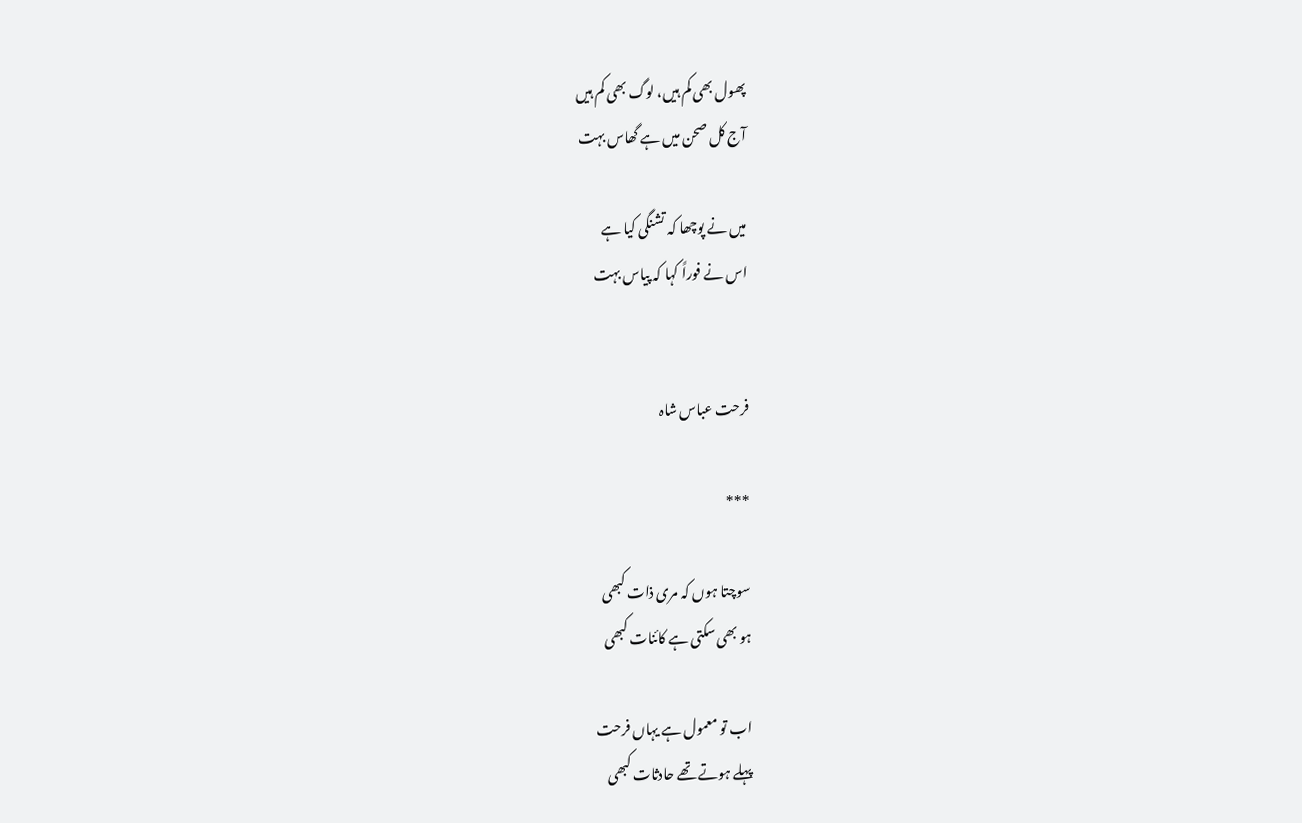پھول بھی کم ہیں، لوگ بھی کم ہیں
آج کل صحن میں ہے گھاس بہت

میں نے پوچھا کہ تشنگی کیا ہے
اس نے فوراً کہا کہ پیاس بہت


فرحت عباس شاہ

***

سوچتا ہوں کہ مری ذات کبھی
ہو بھی سکتی ہے کائنات کبھی

اب تو معمول ہے یہاں فرحت
پہلے ہوتے تھے حادثات کبھی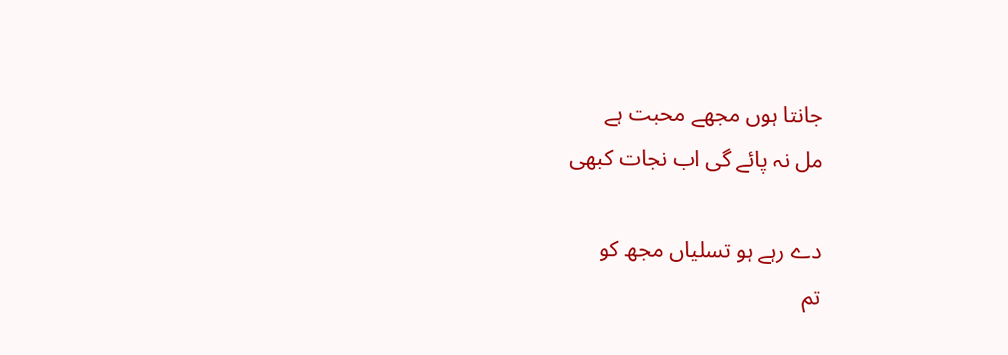جانتا ہوں مجھے محبت ہے
مل نہ پائے گی اب نجات کبھی

دے رہے ہو تسلیاں مجھ کو
تم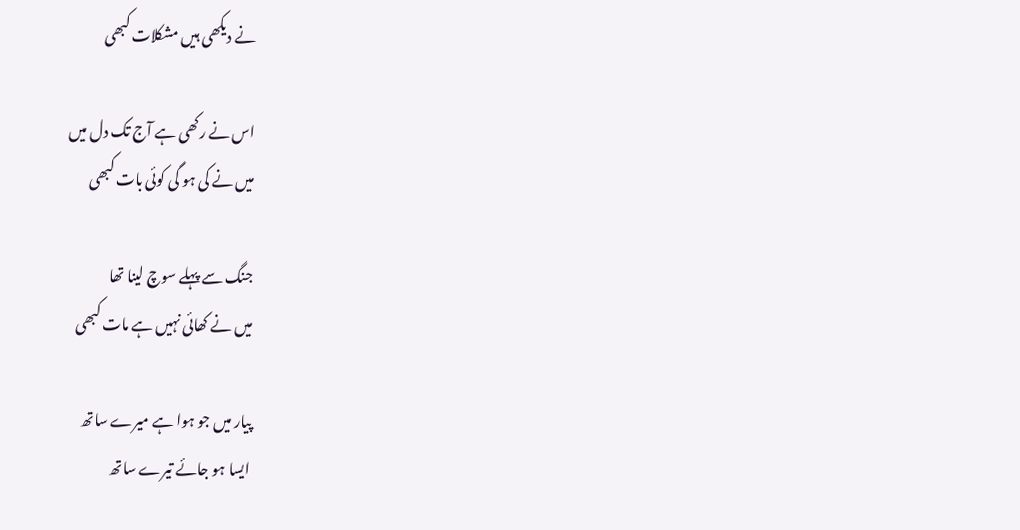نے دیکھی ہیں مشکلات کبھی

اس نے رکھی ہے آج تک دل میں
میں نے کی ہو گی کوئی بات کبھی

جنگ سے پہلے سوچ لینا تھا
میں نے کھائی نہیں ہے مات کبھی

پیار میں جو ہوا ہے میرے ساتھ
ایسا ہو جائے تیرے ساتھ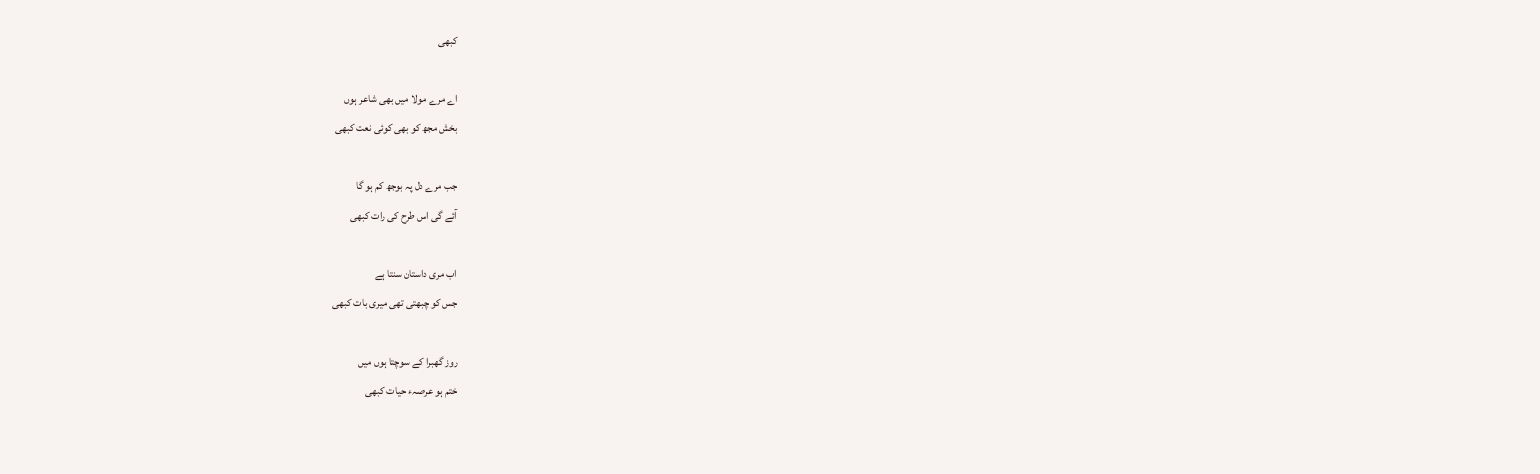کبھی

اے مرے مولا میں بھی شاعر ہوں
بخش مجھ کو بھی کوئی نعت کبھی

جب مرے دل پہ بوجھ کم ہو گا
آئے گی اس طرح کی رات کبھی

اب مری داستان سنتا ہے
جس کو چبھتی تھی میری بات کبھی

روز گھبرا کے سوچتا ہوں میں
ختم ہو عرصہء حیات کبھی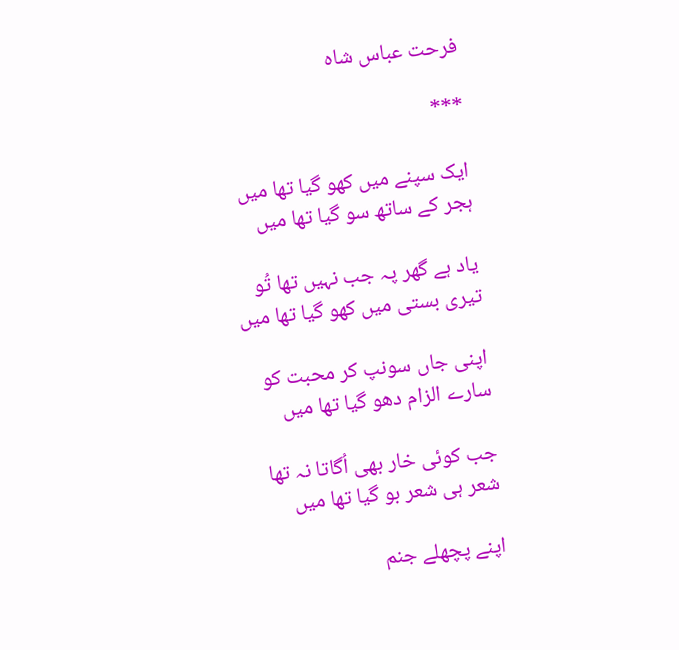فرحت عباس شاہ

***

ایک سپنے میں کھو گیا تھا میں
ہجر کے ساتھ سو گیا تھا میں

یاد ہے گھر پہ جب نہیں تھا تُو
تیری بستی میں کھو گیا تھا میں

اپنی جاں سونپ کر محبت کو
سارے الزام دھو گیا تھا میں

جب کوئی خار بھی اُگاتا نہ تھا
شعر ہی شعر بو گیا تھا میں

اپنے پچھلے جنم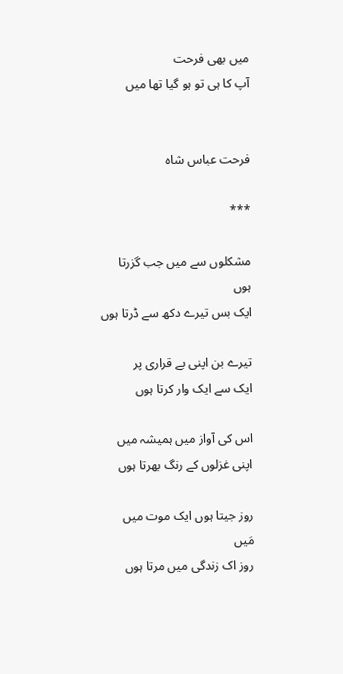میں بھی فرحت
آپ کا ہی تو ہو گیا تھا میں


فرحت عباس شاہ

***

مشکلوں سے میں جب گزرتا ہوں
ایک بس تیرے دکھ سے ڈرتا ہوں

تیرے بن اپنی بے قراری پر
ایک سے ایک وار کرتا ہوں

اس کی آواز میں ہمیشہ میں
اپنی غزلوں کے رنگ بھرتا ہوں

روز جیتا ہوں ایک موت میں مَیں
روز اک زندگی میں مرتا ہوں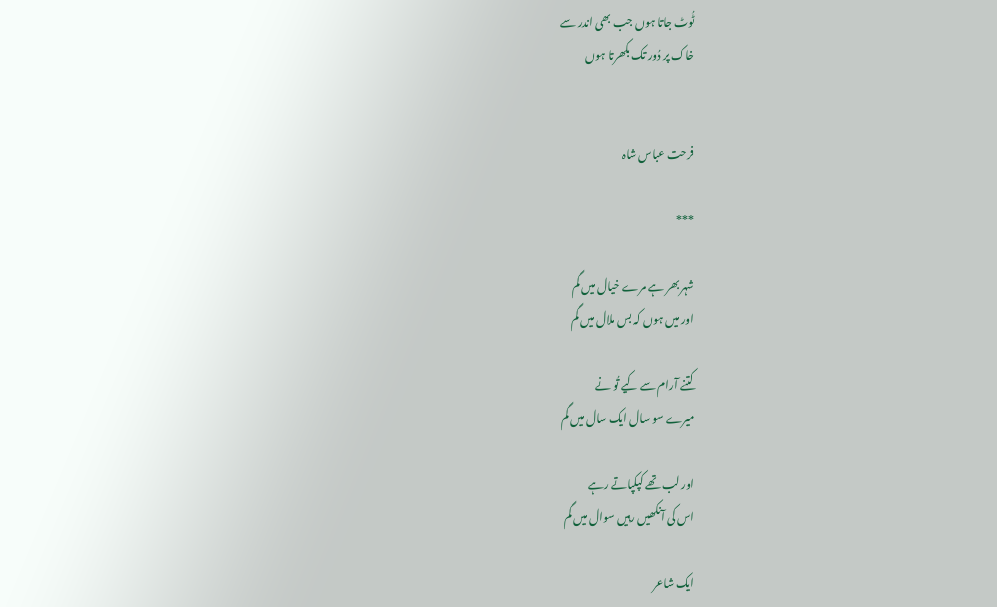ٹُوٹ جاتا ہوں جب بھی اندر سے
خاک پر دُور تک بکھرتا ہوں


فرحت عباس شاہ

***

شہر بھر ہے مرے خیال میں گم
اور میں ہوں کہ بس ملال میں گم

کتنے آرام سے کیے تُو نے
میرے سو سال ایک سال میں گم

اور لب تھے کپکپاتے رہے
اس کی آنکھیں رہیں سوال میں گم

ایک شاعر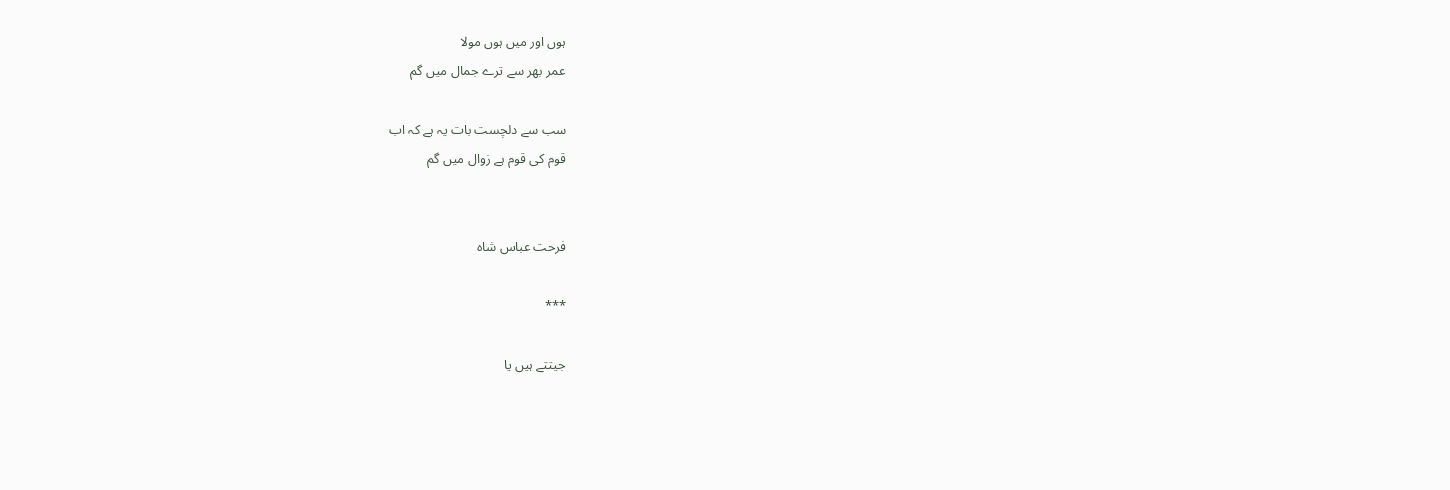ہوں اور میں ہوں مولا
عمر بھر سے ترے جمال میں گم

سب سے دلچست بات یہ ہے کہ اب
قوم کی قوم ہے زوال میں گم


فرحت عباس شاہ

***

جیتتے ہیں یا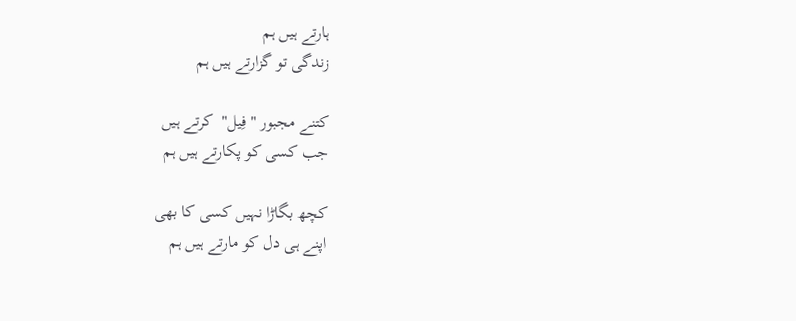ہارتے ہیں ہم
زندگی تو گزارتے ہیں ہم

کتنے مجبور "فِیل"  کرتے ہیں
جب کسی کو پکارتے ہیں ہم

کچھ بگاڑا نہیں کسی کا بھی
اپنے ہی دل کو مارتے ہیں ہم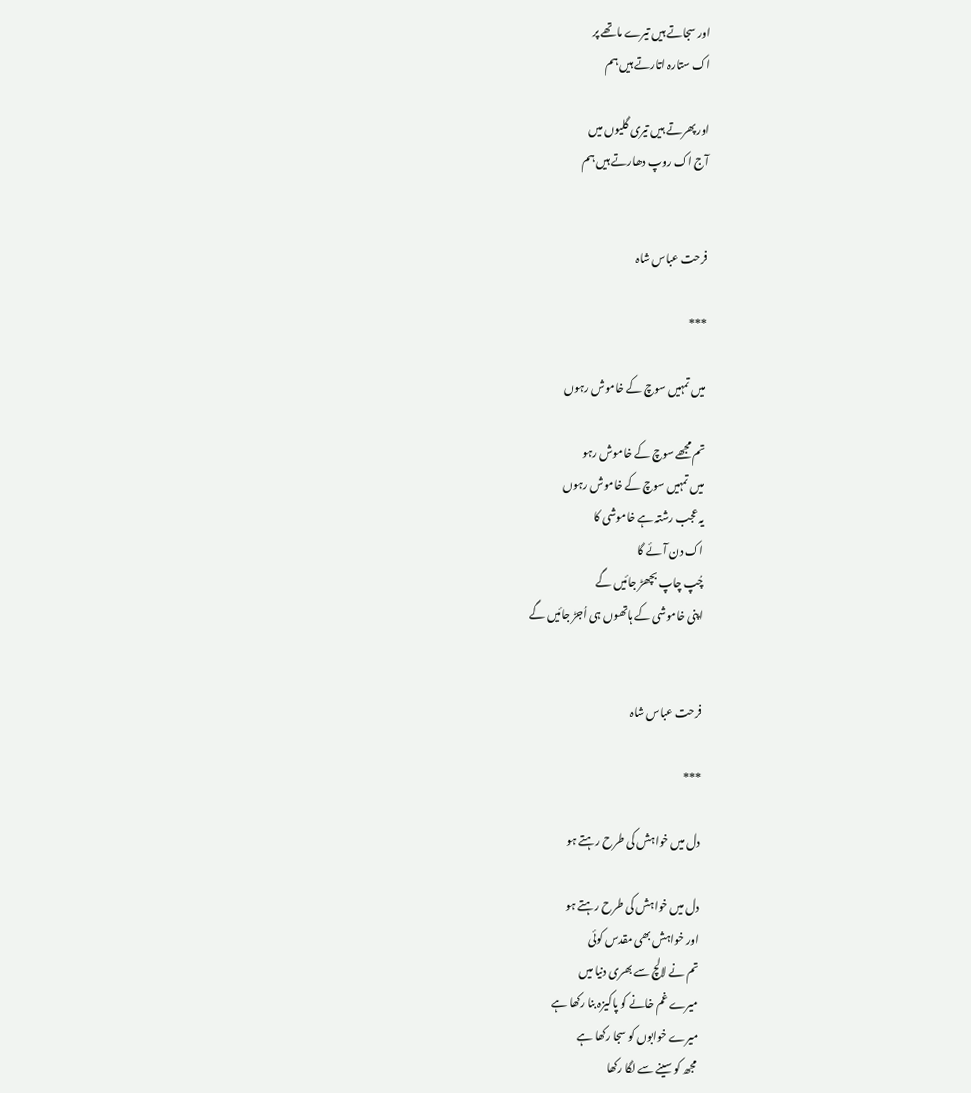اور سجاتے ہیں تیرے ماتھے پر
اک ستارہ اتارتے ہیں ہم

اور پھرتے ہیں تیری گلیوں میں
آج اک روپ دھارتے ہیں ہم


فرحت عباس شاہ

***

میں تمہیں سوچ کے خاموش رہوں

تم مجھے سوچ کے خاموش رہو
میں تمہیں سوچ کے خاموش رہوں
یہ عجب رشتہ ہے خاموشی کا
اک دن آئے گا
چُپ چاپ بچھڑ جائیں گے
اپنی خاموشی کے ہاتھوں ہی اُجڑ جائیں گے


فرحت عباس شاہ

***

دل میں خواہش کی طرح رہتے ہو

دل میں خواہش کی طرح رہتے ہو
اور خواہش بھی مقدس کوئی
تم نے لالچ سے بھری دنیا میں
میرے غم خانے کو پاکیزہ بنا رکھا ہے
میرے خوابوں کو سجا رکھا ہے
مجھ کو سینے سے لگا رکھا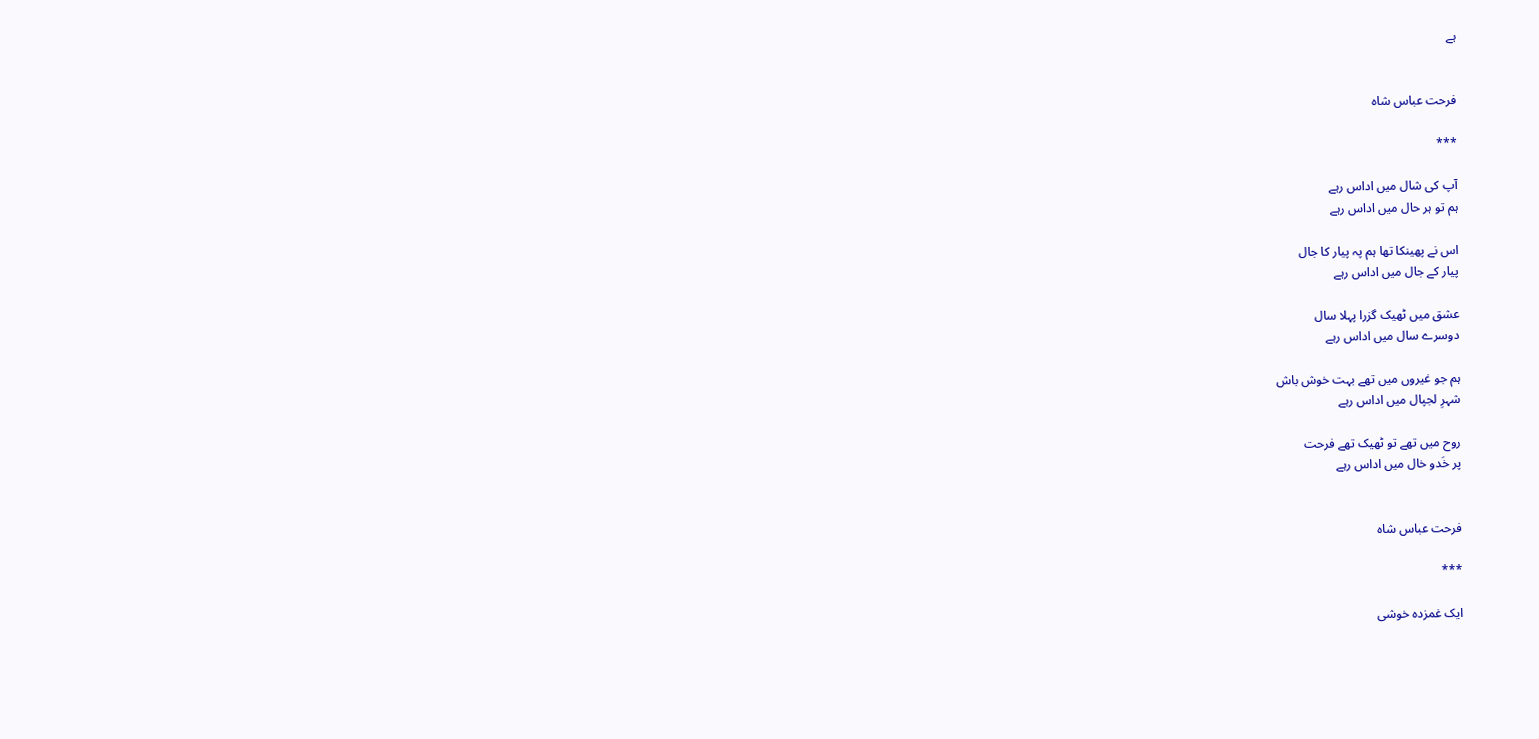ہے


فرحت عباس شاہ

***

آپ کی شال میں اداس رہے
ہم تو ہر حال میں اداس رہے

اس نے پھینکا تھا ہم پہ پیار کا جال
پیار کے جال میں اداس رہے

عشق میں ٹھیک گزرا پہلا سال
دوسرے سال میں اداس رہے

ہم جو غیروں میں تھے بہت خوش باش
شہرِ لجپال میں اداس رہے

روح میں تھے تو ٹھیک تھے فرحت
پر خَدو خال میں اداس رہے


فرحت عباس شاہ

***

ایک غمزدہ خوشی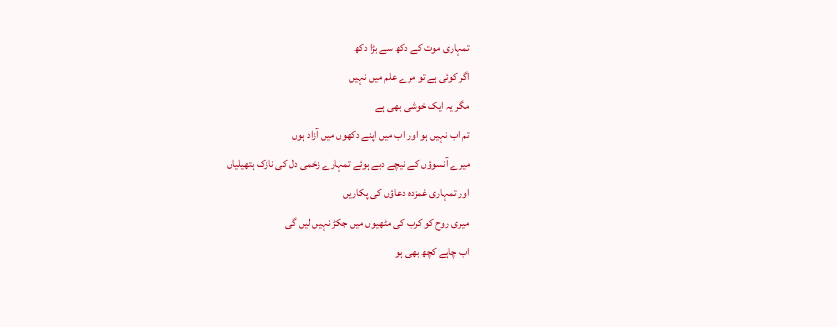تمہاری موت کے دکھ سے بڑا دکھ
اگر کوئی ہے تو مرے علم میں نہیں
مگر یہ ایک خوشی بھی ہے
تم اب نہیں ہو اور اب میں اپنے دکھوں میں آزاد ہوں
میرے آنسوؤں کے نیچے دبے ہوئے تمہارے زخمی دل کی نازک ہتھیلیاں
اور تمہاری غمزدہ دعاؤں کی پکاریں
میری روح کو کرب کی مٹھیوں میں جکڑ نہیں لیں گی
اب چاہے کچھ بھی ہو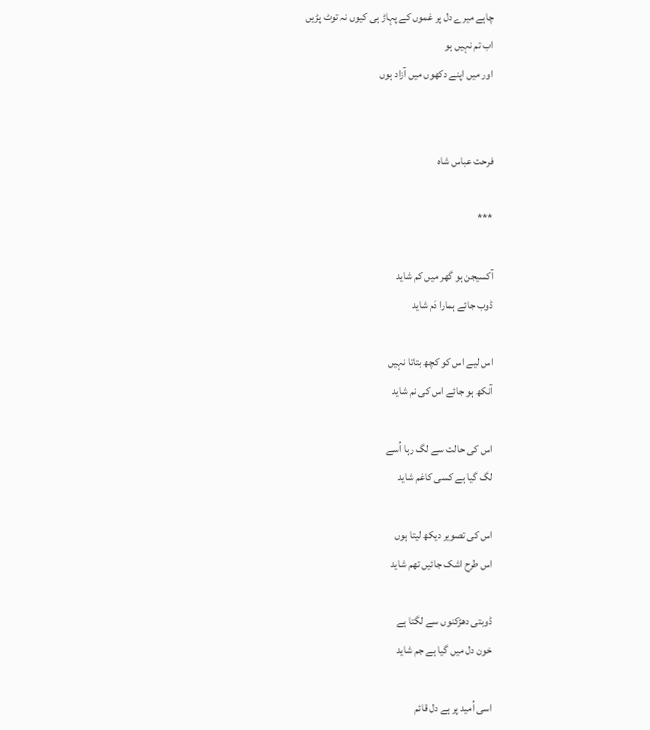چاہے میرے دل پر غموں کے پہاڑ ہی کیوں نہ توٹ پڑیں
اب تم نہیں ہو
اور میں اپنے دکھوں میں آزاد ہوں


فرحت عباس شاہ

***

آکسیجن ہو گھر میں کم شاید
ڈوب جائے ہمارا دَم شاید

اس لیے اس کو کچھ بتاتا نہیں
آنکھ ہو جائے اس کی نم شاید

اس کی حالت سے لگ رہا اُسے
لگ گیا ہے کسی کاغم شاید

اس کی تصویر دیکھ لیتا ہوں
اس طرح اشک جائیں تھم شاید

ڈوبتی دھڑکنوں سے لگتا ہے
خون دل میں گیا ہے جم شاید

اسی اُمید پر ہے دل قائم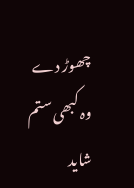چھوڑ دے وہ کبھی ستم شاید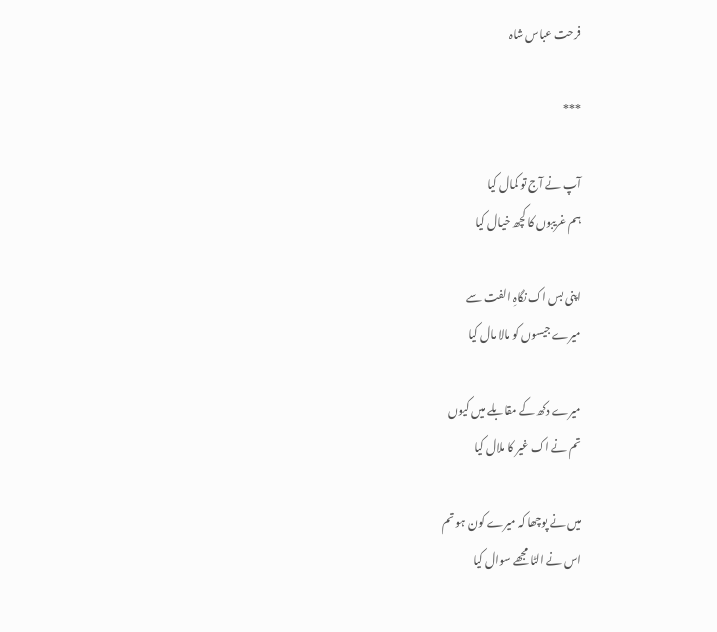فرحت عباس شاہ

***

آپ نے آج تو کمال کیا
ہم غریبوں کا کچھ خیال کیا

اپنی بس اک نگاہِ الفت سے
میرے جیسوں کو مالا مال کیا

میرے دکھ کے مقابلے میں کیوں
تم نے اک غیر کا ملال کیا

میں نے پوچھا کہ میرے کون ہو تم
اس نے الٹا مجھے سوال کیا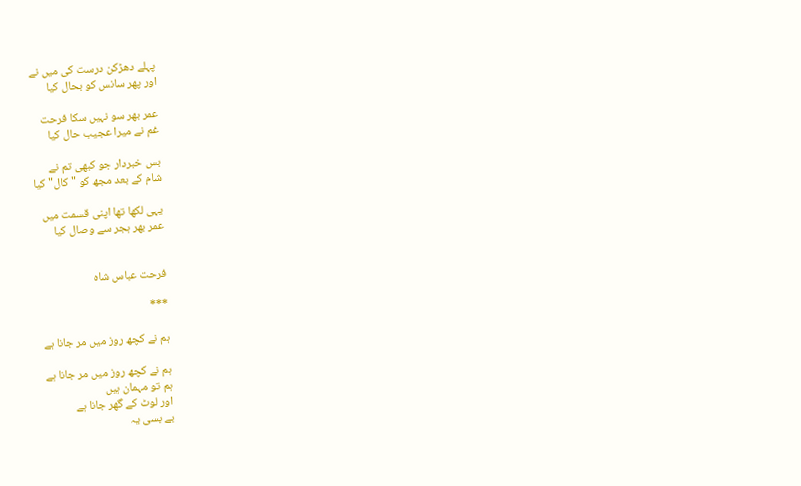پہلے دھڑکن درست کی میں نے
اور پھر سانس کو بحال کیا

عمر بھر سو نہیں سکا فرحت
غم نے میرا عجیب حال کیا

بس خبردار جو کبھی تم نے
شام کے بعد مجھ کو "کال" کیا

یہی لکھا تھا اپنی قسمت میں
عمر بھر ہجر سے وصال کیا


فرحت عباس شاہ

***

ہم نے کچھ روز میں مر جانا ہے

ہم نے کچھ روز میں مر جانا ہے
ہم تو مہمان ہیں
اور لوٹ کے گھر جانا ہے
بے بسی یہ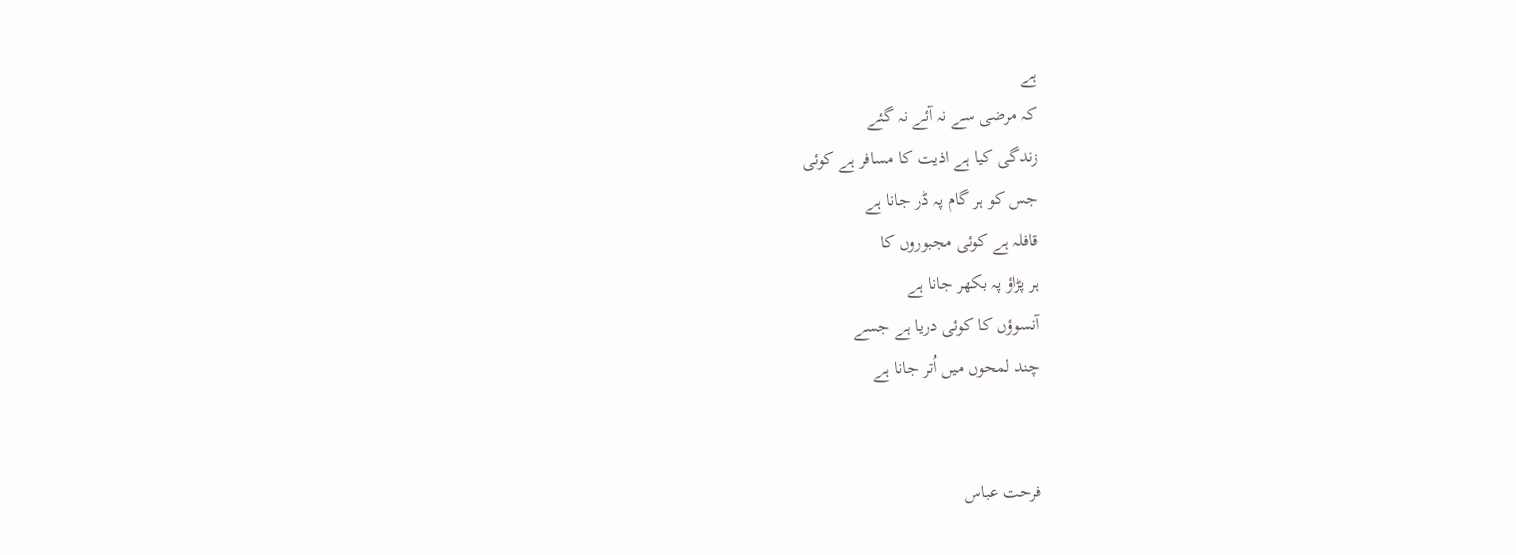ہے
کہ مرضی سے نہ آئے نہ گئے
زندگی کیا ہے اذیت کا مسافر ہے کوئی
جس کو ہر گام پہ ڈر جانا ہے
قافلہ ہے کوئی مجبوروں کا
ہر پڑاؤ پہ بکھر جانا ہے
آنسوؤں کا کوئی دریا ہے جسے
چند لمحوں میں اُتر جانا ہے


فرحت عباس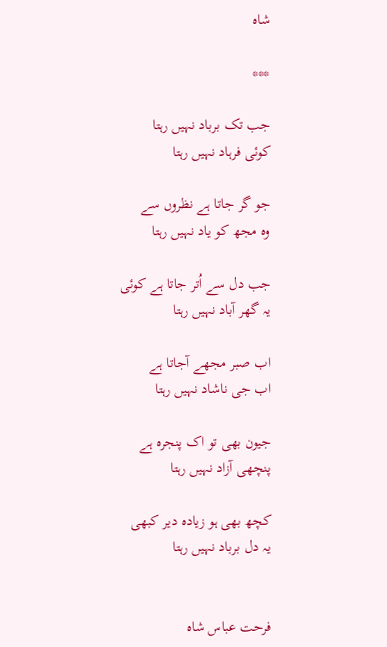شاہ

***

جب تک برباد نہیں رہتا
کوئی فرہاد نہیں رہتا

جو گر جاتا ہے نظروں سے
وہ مجھ کو یاد نہیں رہتا

جب دل سے اُتر جاتا ہے کوئی
یہ گھر آباد نہیں رہتا

اب صبر مجھے آجاتا ہے
اب جی ناشاد نہیں رہتا

جیون بھی تو اک پنجرہ ہے
پنچھی آزاد نہیں رہتا

کچھ بھی ہو زیادہ دیر کبھی
یہ دل برباد نہیں رہتا


فرحت عباس شاہ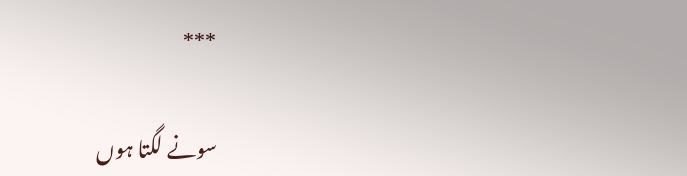***

سونے لگتا ہوں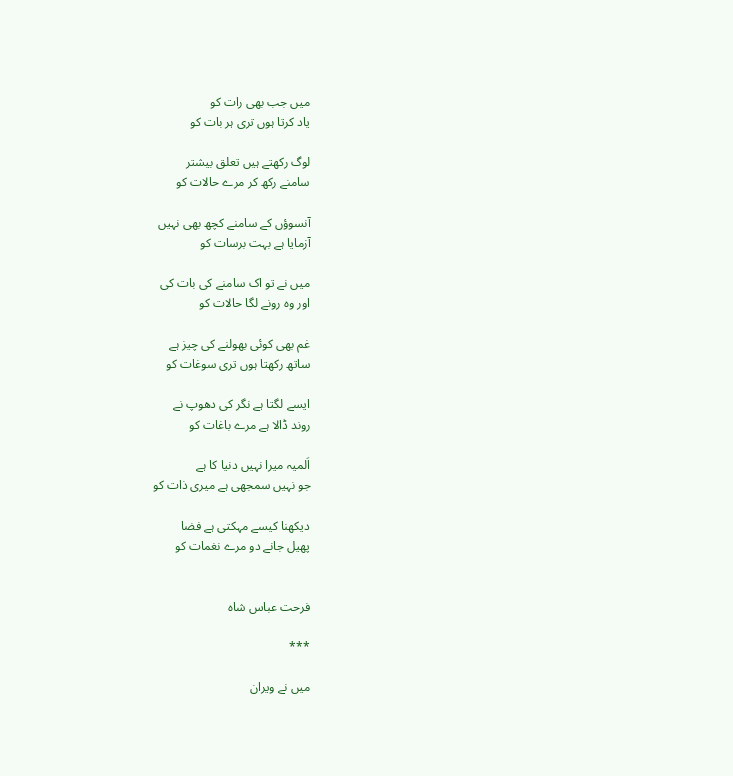میں جب بھی رات کو
یاد کرتا ہوں تری ہر بات کو

لوگ رکھتے ہیں تعلق بیشتر
سامنے رکھ کر مرے حالات کو

آنسوؤں کے سامنے کچھ بھی نہیں
آزمایا ہے بہت برسات کو

میں نے تو اک سامنے کی بات کی
اور وہ رونے لگا حالات کو

غم بھی کوئی بھولنے کی چیز ہے
ساتھ رکھتا ہوں تری سوغات کو

ایسے لگتا ہے نگر کی دھوپ نے
روند ڈالا ہے مرے باغات کو

اَلمیہ میرا نہیں دنیا کا ہے
جو نہیں سمجھی ہے میری ذات کو

دیکھنا کیسے مہکتی ہے فضا
پھیل جانے دو مرے نغمات کو


فرحت عباس شاہ

***

میں نے ویران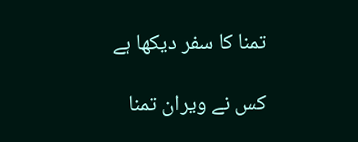تمنا کا سفر دیکھا ہے

کس نے ویران تمنا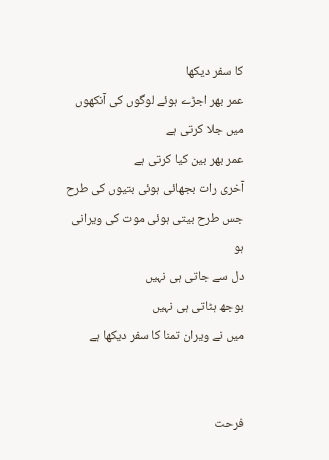کا سفر دیکھا
عمر بھر اجڑے ہوئے لوگوں کی آنکھوں میں جلا کرتی ہے
عمر بھر بین کیا کرتی ہے
آخری رات بجھائی ہوئی بتیوں کی طرح
جس طرح بیتی ہوئی موت کی ویرانی ہو
دل سے جاتی ہی نہیں
بوجھ ہٹاتی ہی نہیں
میں نے ویران تمنا کا سفر دیکھا ہے


فرحت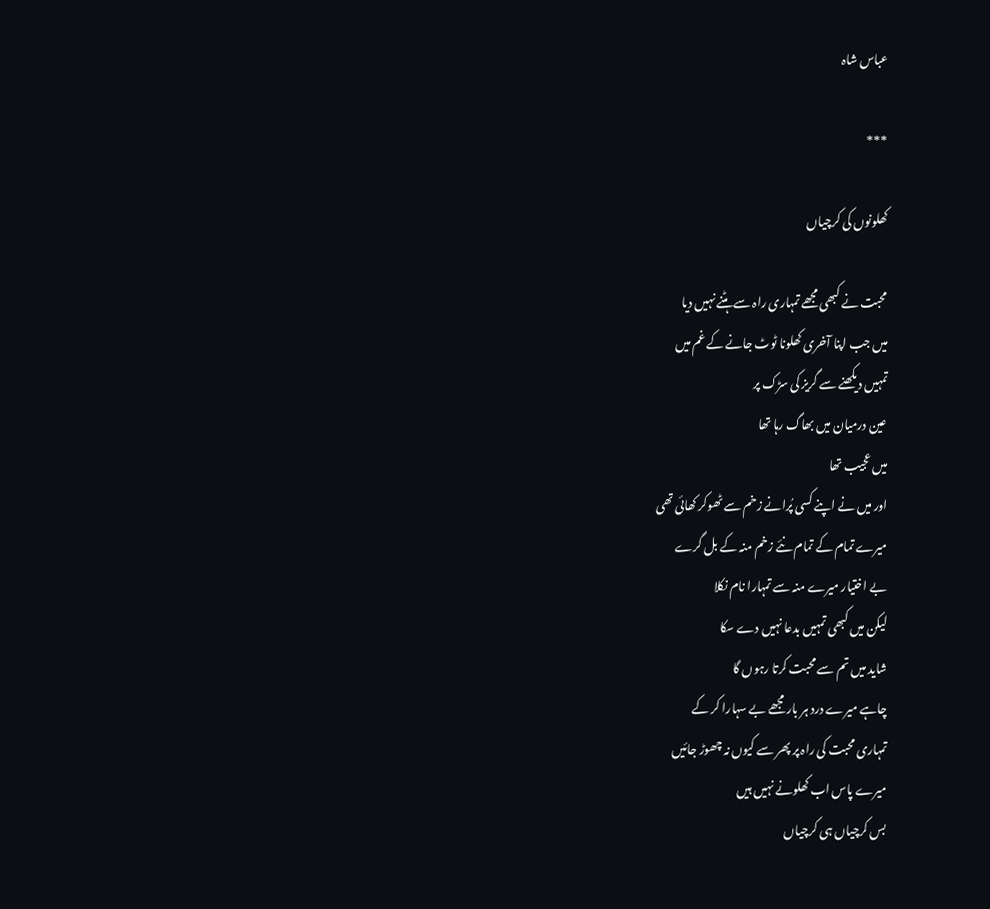عباس شاہ

***

کھلونوں کی کرچیاں

محبت نے کبھی مجھے تمہاری راہ سے ہٹنے نہیں دیا
میں جب اپنا آخری کھلونا ٹوٹ جانے کے غم میں
تمہیں دیکھنے سے گریز کی سڑک پر
عین درمیان میں بھاگ رہا تھا
میں عجیب تھا
اور میں نے اپنے کسی پُرانے زخم سے ٹھوکر کھائی تھی
میرے تمام کے تمام نئے زخم منہ کے بل گرے
بے اختیار میرے منہ سے تمہارا نام نکلا
لیکن میں کبھی تمہیں بدعا نہیں دے سکا
شاید میں تم سے محبت کرتا رہوں گا
چاہے میرے درد ہر بار مجھے بے سہارا کر کے
تمہاری محبت کی راہ پر پھر سے کیوں نہ چھوڑ جائیں
میرے پاس اب کھلونے نہیں ہیں
بس کرچیاں ہی کرچیاں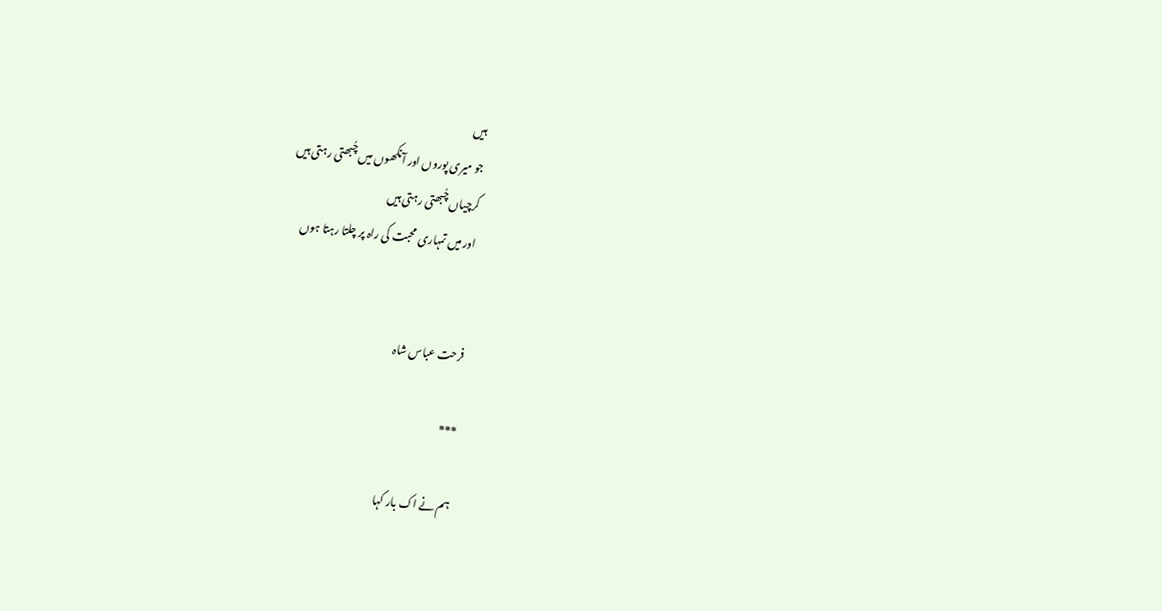ہیں
جو میری پوروں اور آنکھوں میں چُبھتی رہتی ہیں
کرچیاں چُبھتی رہتی ہیں
اور میں تمہاری محبت کی راہ پر چلتا رہتا ہوں


فرحت عباس شاہ

***

ہم نے اک بار کہا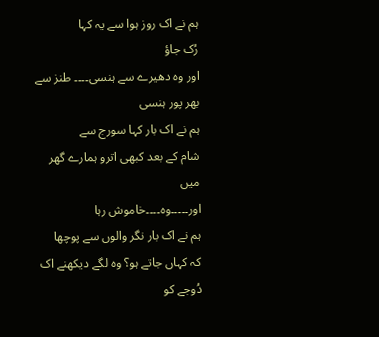ہم نے اک روز ہوا سے یہ کہا
رُک جاؤ
اور وہ دھیرے سے ہنسی۔۔۔۔ طنز سے بھر پور ہنسی
ہم نے اک بار کہا سورج سے
شام کے بعد کبھی اترو ہمارے گھر میں
اور۔۔۔۔۔وہ۔۔۔۔خاموش رہا
ہم نے اک بار نگر والوں سے پوچھا
کہ کہاں جاتے ہو؟ وہ لگے دیکھنے اک دُوجے کو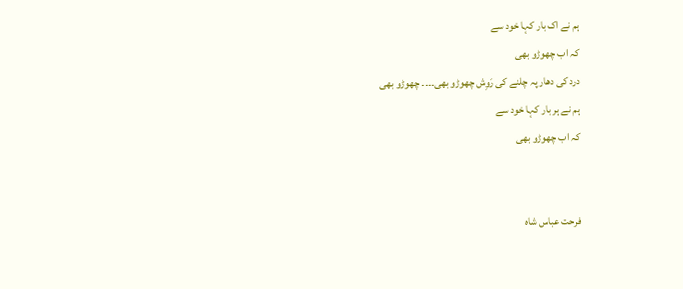ہم نے اک بار کہا خود سے
کہ اب چھوڑو بھی
درد کی دھار پہ چلنے کی رَوِش چھوڑو بھی۔۔۔۔ چھوڑو بھی
ہم نے ہر بار کہا خود سے
کہ اب چھوڑو بھی


فرحت عباس شاہ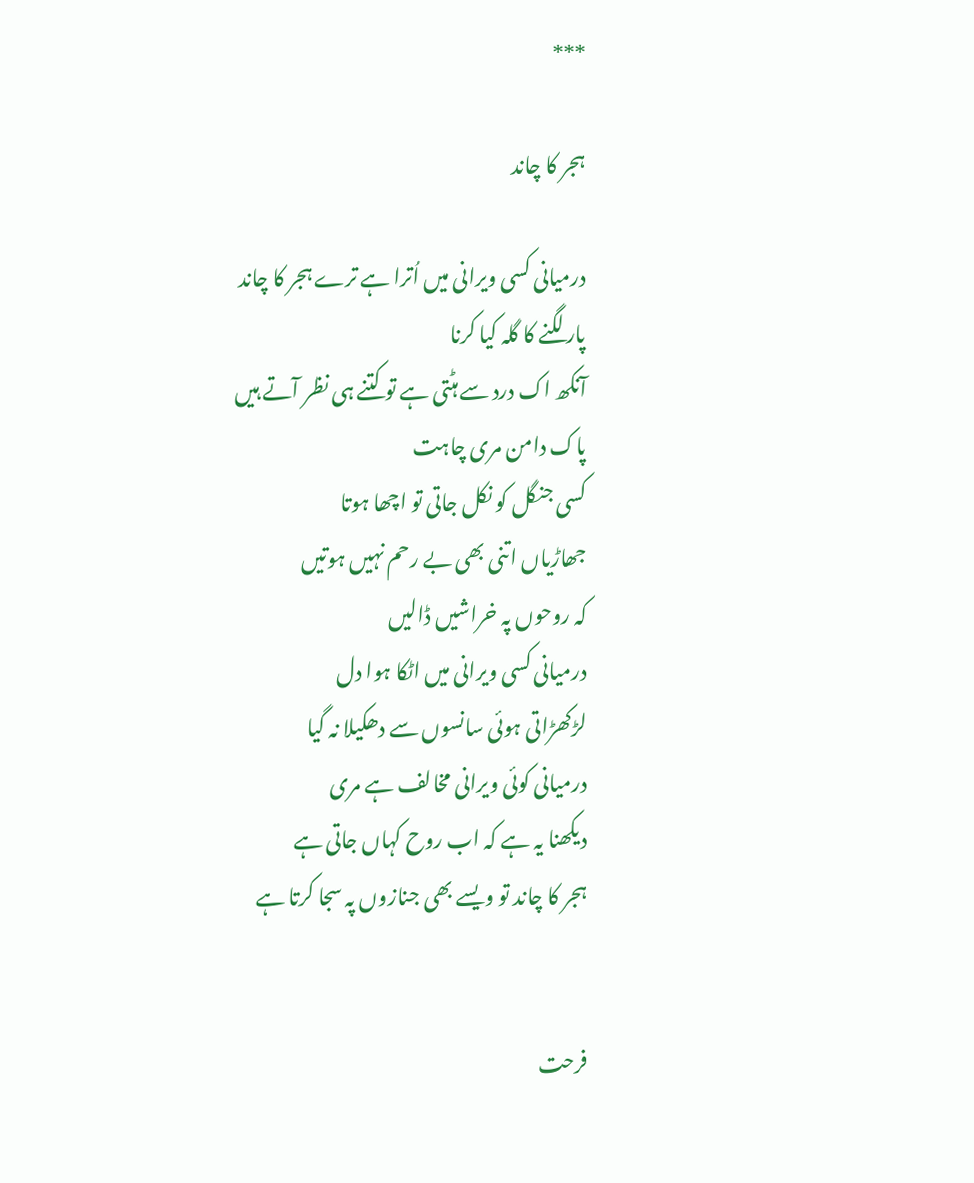***

ہجر کا چاند

درمیانی کسی ویرانی میں اُترا ہے ترے ہجر کا چاند
پار لگنے کا گلہ کیا کرنا
آنکھ اک درد سے ہٹتی ہے تو کتنے ہی نظر آتے ہیں
پاک دامن مری چاہت
کسی جنگل کو نکل جاتی تو اچھا ہوتا
جھاڑیاں اتنی بھی بے رحم نہیں ہوتیں
کہ روحوں پہ خراشیں ڈالیں
درمیانی کسی ویرانی میں اٹکا ہوا دل
لڑکھڑاتی ہوئی سانسوں سے دھکیلا نہ گیا
درمیانی کوئی ویرانی مخالف ہے مری
دیکھنا یہ ہے کہ اب روح کہاں جاتی ہے
ہجر کا چاند تو ویسے بھی جنازوں پہ سجا کرتا ہے


فرحت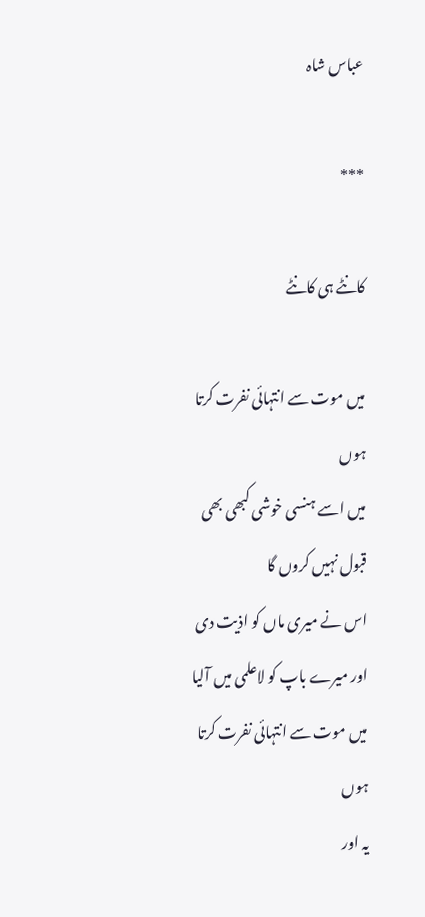عباس شاہ

***

کانٹے ہی کانٹے

میں موت سے انتہائی نفرت کرتا ہوں
میں اسے ہنسی خوشی کبھی بھی قبول نہیں کروں گا
اس نے میری ماں کو اذیت دی
اور میرے باپ کو لاعلمی میں آلیا
میں موت سے انتہائی نفرت کرتا ہوں
یہ اور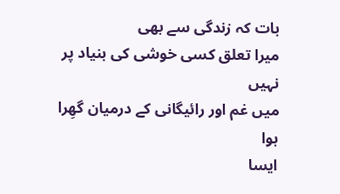بات کہ زندگی سے بھی
میرا تعلق کسی خوشی کی بنیاد پر نہیں
میں غم اور رائیگانی کے درمیان گھِرا ہوا
ایسا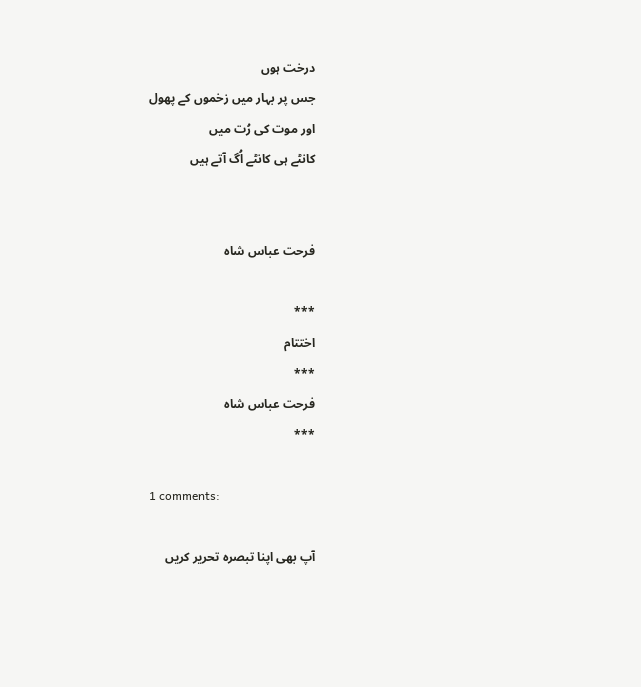درخت ہوں
جس پر بہار میں زخموں کے پھول
اور موت کی رُت میں
کانٹے ہی کانٹے اُگ آتے ہیں


فرحت عباس شاہ

***
اختتام
***
فرحت عباس شاہ
***

1 comments:

آپ بھی اپنا تبصرہ تحریر کریں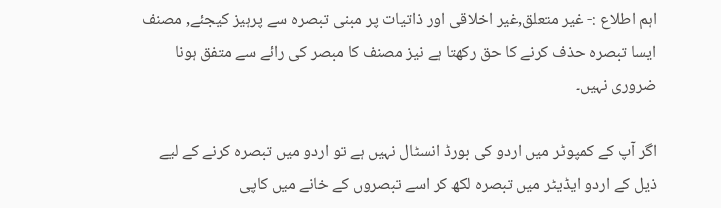اہم اطلاع :- غیر متعلق,غیر اخلاقی اور ذاتیات پر مبنی تبصرہ سے پرہیز کیجئے, مصنف ایسا تبصرہ حذف کرنے کا حق رکھتا ہے نیز مصنف کا مبصر کی رائے سے متفق ہونا ضروری نہیں۔

اگر آپ کے کمپوٹر میں اردو کی بورڈ انسٹال نہیں ہے تو اردو میں تبصرہ کرنے کے لیے ذیل کے اردو ایڈیٹر میں تبصرہ لکھ کر اسے تبصروں کے خانے میں کاپی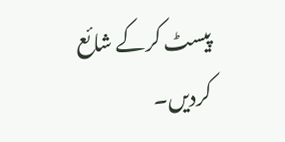پیسٹ کرکے شائع کردیں۔